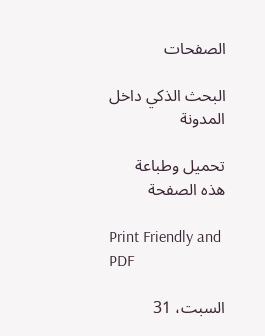الصفحات

البحث الذكي داخل المدونة

تحميل وطباعة هذه الصفحة

Print Friendly and PDF

السبت، 31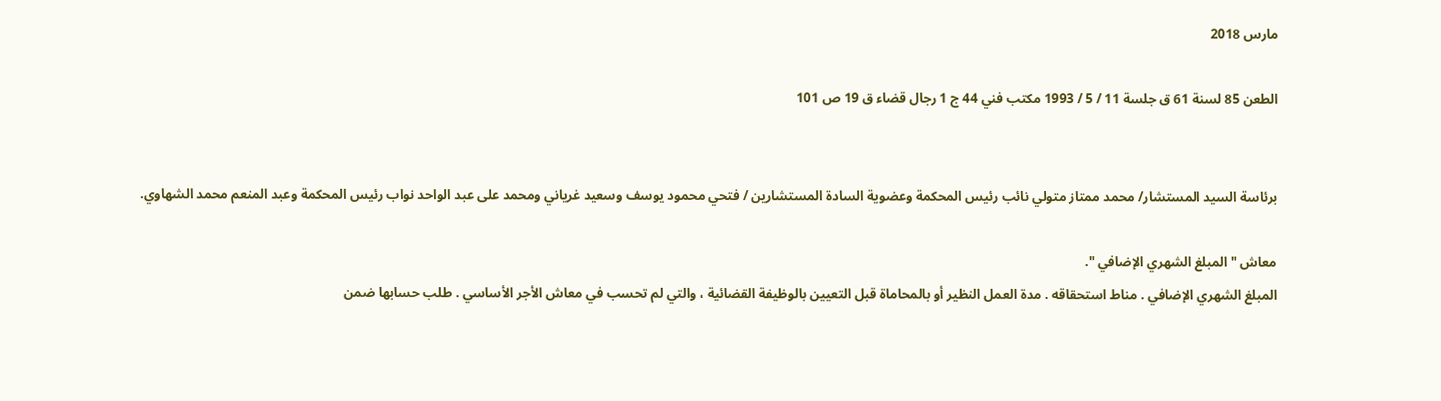مارس 2018

الطعن 85 لسنة 61 ق جلسة 11 / 5 / 1993 مكتب فني 44 ج 1 رجال قضاء ق 19 ص 101


برئاسة السيد المستشار/ محمد ممتاز متولي نائب رئيس المحكمة وعضوية السادة المستشارين / فتحي محمود يوسف وسعيد غرياني ومحمد على عبد الواحد نواب رئيس المحكمة وعبد المنعم محمد الشهاوي.

معاش " المبلغ الشهري الإضافي ".
المبلغ الشهري الإضافي . مناط استحقاقه . مدة العمل النظير أو بالمحاماة قبل التعيين بالوظيفة القضائية ، والتي لم تحسب في معاش الأجر الأساسي . طلب حسابها ضمن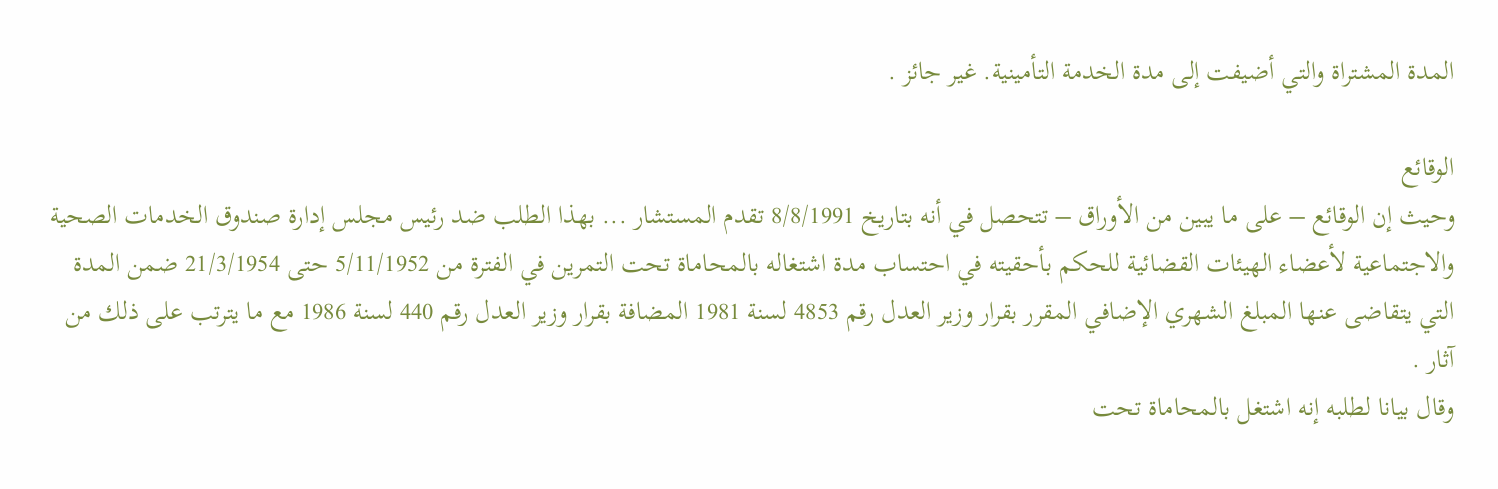المدة المشتراة والتي أضيفت إلى مدة الخدمة التأمينية. غير جائز .

الوقائع
وحيث إن الوقائع – على ما يبين من الأوراق – تتحصل في أنه بتاريخ 8/8/1991 تقدم المستشار ... بهذا الطلب ضد رئيس مجلس إدارة صندوق الخدمات الصحية والاجتماعية لأعضاء الهيئات القضائية للحكم بأحقيته في احتساب مدة اشتغاله بالمحاماة تحت التمرين في الفترة من 5/11/1952 حتى 21/3/1954 ضمن المدة التي يتقاضى عنها المبلغ الشهري الإضافي المقرر بقرار وزير العدل رقم 4853 لسنة 1981 المضافة بقرار وزير العدل رقم 440 لسنة 1986 مع ما يترتب على ذلك من آثار .
وقال بيانا لطلبه إنه اشتغل بالمحاماة تحت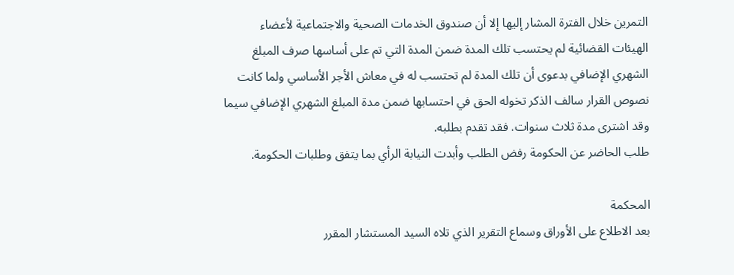التمرين خلال الفترة المشار إليها إلا أن صندوق الخدمات الصحية والاجتماعية لأعضاء الهيئات القضائية لم يحتسب تلك المدة ضمن المدة التي تم على أساسها صرف المبلغ الشهري الإضافي بدعوى أن تلك المدة لم تحتسب له في معاش الأجر الأساسي ولما كانت نصوص القرار سالف الذكر تخوله الحق في احتسابها ضمن مدة المبلغ الشهري الإضافي سيما وقد اشترى مدة ثلاث سنوات. فقد تقدم بطلبه.
طلب الحاضر عن الحكومة رفض الطلب وأبدت النيابة الرأي بما يتفق وطلبات الحكومة.

المحكمة
بعد الاطلاع على الأوراق وسماع التقرير الذي تلاه السيد المستشار المقرر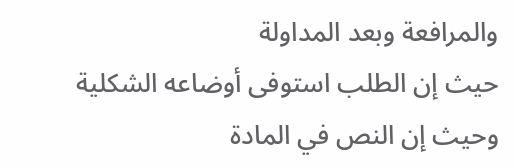والمرافعة وبعد المداولة
حيث إن الطلب استوفى أوضاعه الشكلية
وحيث إن النص في المادة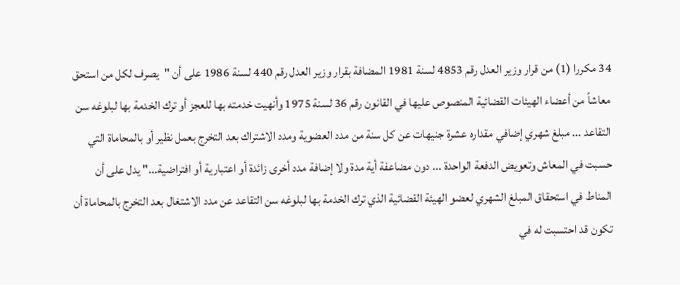34 مكررا (1) من قرار وزير العدل رقم 4853 لسنة 1981 المضافة بقرار وزير العدل رقم 440 لسنة 1986 على أن "يصرف لكل من استحق معاشاً من أعضاء الهيئات القضائية المنصوص عليها في القانون رقم 36 لسنة 1975 وأنهيت خدمته بها للعجز أو ترك الخدمة بها لبلوغه سن التقاعد ... مبلغ شهري إضافي مقداره عشرة جنيهات عن كل سنة من مدد العضوية ومدد الاشتراك بعد التخرج بعمل نظير أو بالمحاماة التي حسبت في المعاش وتعويض الدفعة الواحدة ... دون مضاعفة أية مدة ولا إضافة مدد أخرى زائدة أو اعتبارية أو افتراضية..." يدل على أن المناط في استحقاق المبلغ الشهري لعضو الهيئة القضائية الذي ترك الخدمة بها لبلوغه سن التقاعد عن مدد الاشتغال بعد التخرج بالمحاماة أن تكون قد احتسبت له في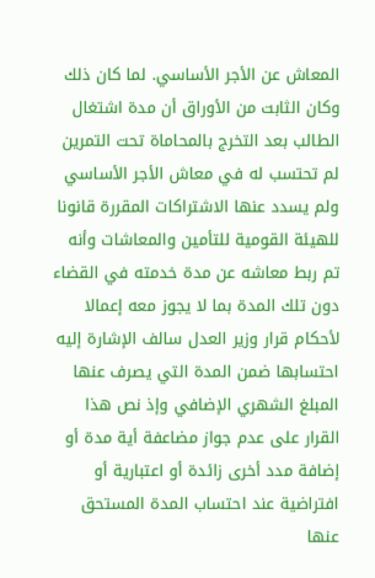المعاش عن الأجر الأساسي. لما كان ذلك وكان الثابت من الأوراق أن مدة اشتغال الطالب بعد التخرج بالمحاماة تحت التمرين لم تحتسب له في معاش الأجر الأساسي ولم يسدد عنها الاشتراكات المقررة قانونا للهيئة القومية للتأمين والمعاشات وأنه تم ربط معاشه عن مدة خدمته في القضاء دون تلك المدة بما لا يجوز معه إعمالا لأحكام قرار وزير العدل سالف الإشارة إليه احتسابها ضمن المدة التي يصرف عنها المبلغ الشهري الإضافي وإذ نص هذا القرار على عدم جواز مضاعفة أية مدة أو إضافة مدد أخرى زائدة أو اعتبارية أو افتراضية عند احتساب المدة المستحق عنها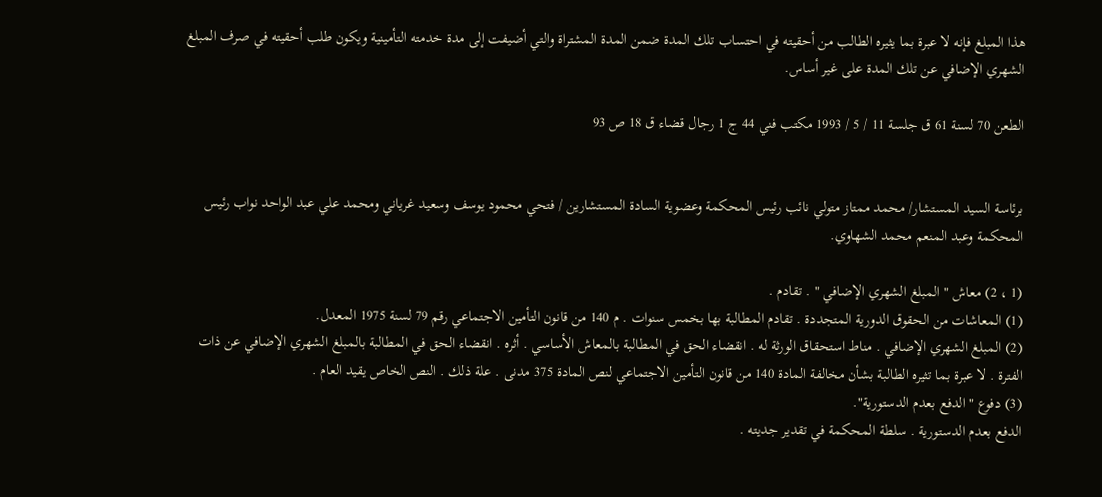هذا المبلغ فإنه لا عبرة بما يثيره الطالب من أحقيته في احتساب تلك المدة ضمن المدة المشتراة والتي أضيفت إلى مدة خدمته التأمينية ويكون طلب أحقيته في صرف المبلغ الشهري الإضافي عن تلك المدة على غير أساس.

الطعن 70 لسنة 61 ق جلسة 11 / 5 / 1993 مكتب فني 44 ج 1 رجال قضاء ق 18 ص 93


برئاسة السيد المستشار/ محمد ممتاز متولي نائب رئيس المحكمة وعضوية السادة المستشارين / فتحي محمود يوسف وسعيد غرياني ومحمد علي عبد الواحد نواب رئيس المحكمة وعبد المنعم محمد الشهاوي.

(1 ، 2) معاش " المبلغ الشهري الإضافي " . تقادم .
(1) المعاشات من الحقوق الدورية المتجددة . تقادم المطالبة بها بخمس سنوات . م 140 من قانون التأمين الاجتماعي رقم 79 لسنة 1975 المعدل.
(2) المبلغ الشهري الإضافي . مناط استحقاق الورثة له . انقضاء الحق في المطالبة بالمعاش الأساسي . أثره . انقضاء الحق في المطالبة بالمبلغ الشهري الإضافي عن ذات الفترة . لا عبرة بما تثيره الطالبة بشأن مخالفة المادة 140 من قانون التأمين الاجتماعي لنص المادة 375 مدنى . علة ذلك . النص الخاص يقيد العام .
(3) دفوع " الدفع بعدم الدستورية".
الدفع بعدم الدستورية . سلطة المحكمة في تقدير جديته .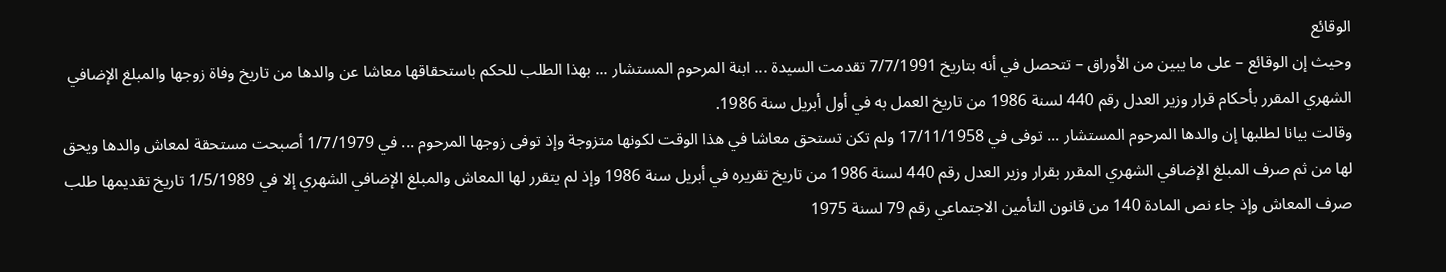الوقائع
وحيث إن الوقائع – على ما يبين من الأوراق – تتحصل في أنه بتاريخ 7/7/1991 تقدمت السيدة ... ابنة المرحوم المستشار ... بهذا الطلب للحكم باستحقاقها معاشا عن والدها من تاريخ وفاة زوجها والمبلغ الإضافي الشهري المقرر بأحكام قرار وزير العدل رقم 440 لسنة 1986 من تاريخ العمل به في أول أبريل سنة 1986.
وقالت بيانا لطلبها إن والدها المرحوم المستشار ... توفى في 17/11/1958 ولم تكن تستحق معاشا في هذا الوقت لكونها متزوجة وإذ توفى زوجها المرحوم ... في 1/7/1979 أصبحت مستحقة لمعاش والدها ويحق لها من ثم صرف المبلغ الإضافي الشهري المقرر بقرار وزير العدل رقم 440 لسنة 1986 من تاريخ تقريره في أبريل سنة 1986 وإذ لم يتقرر لها المعاش والمبلغ الإضافي الشهري إلا في 1/5/1989 تاريخ تقديمها طلب صرف المعاش وإذ جاء نص المادة 140 من قانون التأمين الاجتماعي رقم 79 لسنة 1975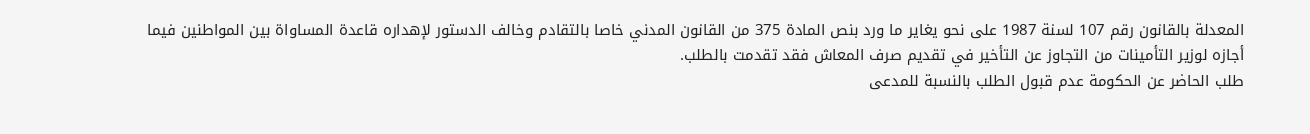المعدلة بالقانون رقم 107 لسنة 1987 على نحو يغاير ما ورد بنص المادة 375 من القانون المدني خاصا بالتقادم وخالف الدستور لإهداره قاعدة المساواة بين المواطنين فيما أجازه لوزير التأمينات من التجاوز عن التأخير في تقديم صرف المعاش فقد تقدمت بالطلب.
طلب الحاضر عن الحكومة عدم قبول الطلب بالنسبة للمدعى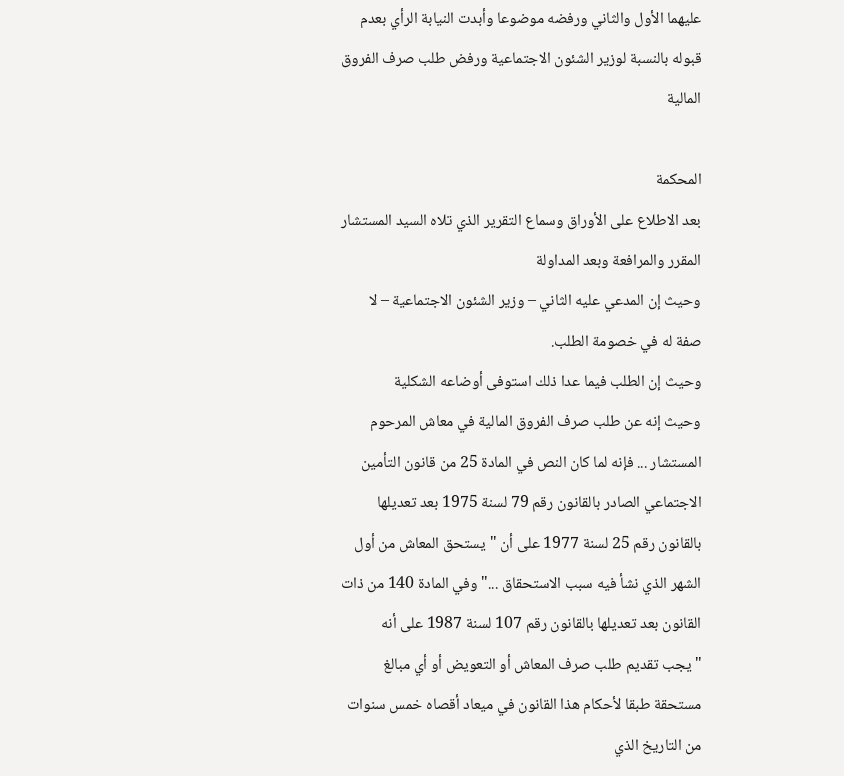عليهما الأول والثاني ورفضه موضوعا وأبدت النيابة الرأي بعدم قبوله بالنسبة لوزير الشئون الاجتماعية ورفض طلب صرف الفروق المالية

المحكمة
بعد الاطلاع على الأوراق وسماع التقرير الذي تلاه السيد المستشار المقرر والمرافعة وبعد المداولة
وحيث إن المدعي عليه الثاني – وزير الشئون الاجتماعية – لا صفة له في خصومة الطلب.
وحيث إن الطلب فيما عدا ذلك استوفى أوضاعه الشكلية
وحيث إنه عن طلب صرف الفروق المالية في معاش المرحوم المستشار ... فإنه لما كان النص في المادة 25 من قانون التأمين الاجتماعي الصادر بالقانون رقم 79 لسنة 1975 بعد تعديلها بالقانون رقم 25 لسنة 1977 على أن "يستحق المعاش من أول الشهر الذي نشأ فيه سبب الاستحقاق ..." وفي المادة 140 من ذات القانون بعد تعديلها بالقانون رقم 107 لسنة 1987 على أنه "يجب تقديم طلب صرف المعاش أو التعويض أو أي مبالغ مستحقة طبقا لأحكام هذا القانون في ميعاد أقصاه خمس سنوات من التاريخ الذي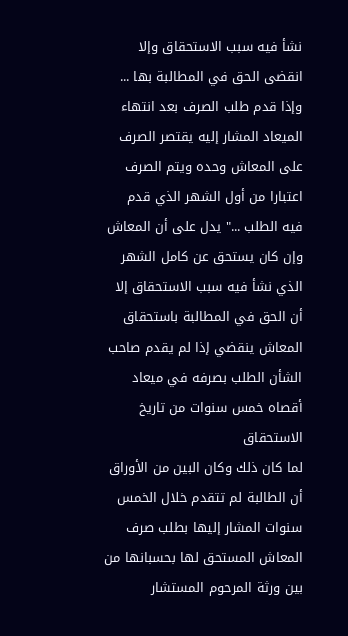نشأ فيه سبب الاستحقاق وإلا انقضى الحق في المطالبة بها ... وإذا قدم طلب الصرف بعد انتهاء الميعاد المشار إليه يقتصر الصرف على المعاش وحده ويتم الصرف اعتبارا من أول الشهر الذي قدم فيه الطلب ..." يدل على أن المعاش وإن كان يستحق عن كامل الشهر الذي نشأ فيه سبب الاستحقاق إلا أن الحق في المطالبة باستحقاق المعاش ينقضي إذا لم يقدم صاحب الشأن الطلب بصرفه في ميعاد أقصاه خمس سنوات من تاريخ الاستحقاق
لما كان ذلك وكان البين من الأوراق أن الطالبة لم تتقدم خلال الخمس سنوات المشار إليها بطلب صرف المعاش المستحق لها بحسبانها من بين ورثة المرحوم المستشار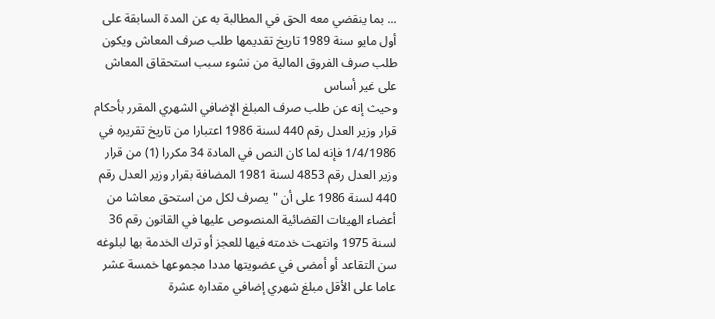... بما ينقضي معه الحق في المطالبة به عن المدة السابقة على أول مايو سنة 1989 تاريخ تقديمها طلب صرف المعاش ويكون طلب صرف الفروق المالية من نشوء سبب استحقاق المعاش على غير أساس
وحيث إنه عن طلب صرف المبلغ الإضافي الشهري المقرر بأحكام قرار وزير العدل رقم 440 لسنة 1986 اعتبارا من تاريخ تقريره في 1/4/1986 فإنه لما كان النص في المادة 34 مكررا (1) من قرار وزير العدل رقم 4853 لسنة 1981 المضافة بقرار وزير العدل رقم 440 لسنة 1986 على أن "يصرف لكل من استحق معاشا من أعضاء الهيئات القضائية المنصوص عليها في القانون رقم 36 لسنة 1975 وانتهت خدمته فيها للعجز أو ترك الخدمة بها لبلوغه سن التقاعد أو أمضى في عضويتها مددا مجموعها خمسة عشر عاما على الأقل مبلغ شهري إضافي مقداره عشرة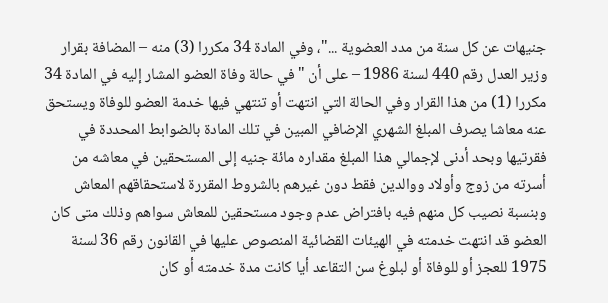جنيهات عن كل سنة من مدد العضوية ..."، وفي المادة 34 مكررا (3) منه – المضافة بقرار وزير العدل رقم 440 لسنة 1986 – على أن "في حالة وفاة العضو المشار إليه في المادة 34 مكررا (1) من هذا القرار وفي الحالة التي انتهت أو تنتهي فيها خدمة العضو للوفاة ويستحق عنه معاشا يصرف المبلغ الشهري الإضافي المبين في تلك المادة بالضوابط المحددة في فقرتيها وبحد أدنى لإجمالي هذا المبلغ مقداره مائة جنيه إلى المستحقين في معاشه من أسرته من زوج وأولاد ووالدين فقط دون غيرهم بالشروط المقررة لاستحقاقهم المعاش وبنسبة نصيب كل منهم فيه بافتراض عدم وجود مستحقين للمعاش سواهم وذلك متى كان العضو قد انتهت خدمته في الهيئات القضائية المنصوص عليها في القانون رقم 36 لسنة 1975 للعجز أو للوفاة أو لبلوغ سن التقاعد أيا كانت مدة خدمته أو كان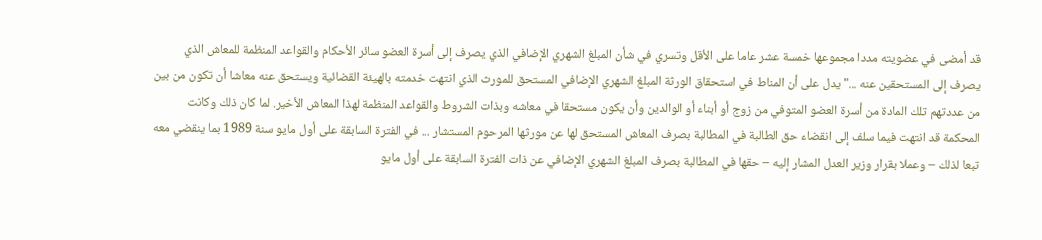قد أمضى في عضويته مددا مجموعها خمسة عشر عاما على الأقل وتسري في شأن المبلغ الشهري الإضافي الذي يصرف إلى أسرة العضو سائر الأحكام والقواعد المنظمة للمعاش الذي يصرف إلى المستحقين عنه ..." يدل على أن المناط في استحقاق الورثة المبلغ الشهري الإضافي المستحق للمورث الذي انتهت خدمته بالهيئة القضائية ويستحق عنه معاشا أن تكون من بين من عددتهم تلك المادة من أسرة العضو المتوفي من زوج أو أبناء أو الوالدين وأن يكون مستحقا في معاشه وبذات الشروط والقواعد المنظمة لهذا المعاش الأخير. لما كان ذلك وكانت المحكمة قد انتهت فيما سلف إلى انقضاء حق الطالبة في المطالبة بصرف المعاش المستحق لها عن مورثها المرحوم المستشار ... في الفترة السابقة على أول مايو سنة 1989 بما ينقضي معه تبعا لذلك – وعملا بقرار وزير العدل المشار إليه – حقها في المطالبة بصرف المبلغ الشهري الإضافي عن ذات الفترة السابقة على أول مايو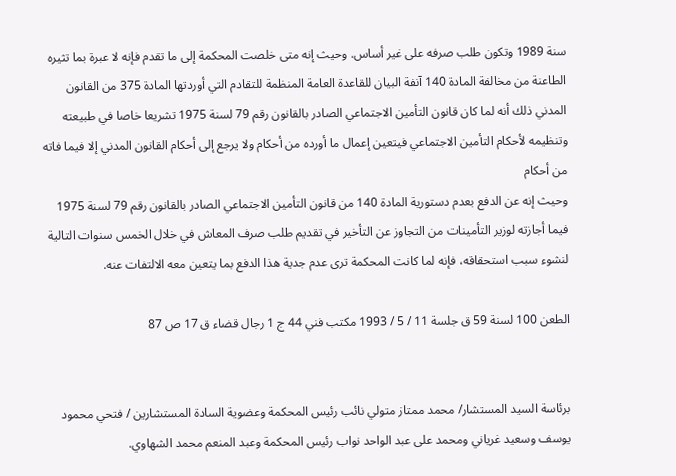سنة 1989 وتكون طلب صرفه على غير أساس. وحيث إنه متى خلصت المحكمة إلى ما تقدم فإنه لا عبرة بما تثيره الطاعنة من مخالفة المادة 140 آنفة البيان للقاعدة العامة المنظمة للتقادم التي أوردتها المادة 375 من القانون المدني ذلك أنه لما كان قانون التأمين الاجتماعي الصادر بالقانون رقم 79 لسنة 1975 تشريعا خاصا في طبيعته وتنظيمه لأحكام التأمين الاجتماعي فيتعين إعمال ما أورده من أحكام ولا يرجع إلى أحكام القانون المدني إلا فيما فاته من أحكام
وحيث إنه عن الدفع بعدم دستورية المادة 140 من قانون التأمين الاجتماعي الصادر بالقانون رقم 79 لسنة 1975 فيما أجازته لوزير التأمينات من التجاوز عن التأخير في تقديم طلب صرف المعاش في خلال الخمس سنوات التالية لنشوء سبب استحقاقه، فإنه لما كانت المحكمة ترى عدم جدية هذا الدفع بما يتعين معه الالتفات عنه.

الطعن 100 لسنة 59 ق جلسة 11 / 5 / 1993 مكتب فني 44 ج 1 رجال قضاء ق 17 ص 87


برئاسة السيد المستشار/ محمد ممتاز متولي نائب رئيس المحكمة وعضوية السادة المستشارين / فتحي محمود يوسف وسعيد غرياني ومحمد على عبد الواحد نواب رئيس المحكمة وعبد المنعم محمد الشهاوي.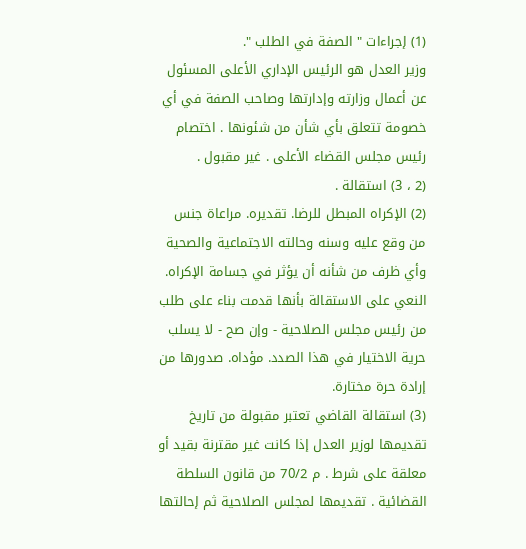(1) إجراءات " الصفة في الطلب ".
وزير العدل هو الرئيس الإداري الأعلى المسئول عن أعمال وزارته وإدارتها وصاحب الصفة في أي خصومة تتعلق بأي شأن من شئونها . اختصام رئيس مجلس القضاء الأعلى . غير مقبول .
(2 ، 3) استقالة .
(2) الإكراه المبطل للرضا. تقديره. مراعاة جنس من وقع عليه وسنه وحالته الاجتماعية والصحية وأي ظرف من شأنه أن يؤثر في جسامة الإكراه. النعي على الاستقالة بأنها قدمت بناء على طلب من رئيس مجلس الصلاحية - وإن صح - لا يسلب حرية الاختيار في هذا الصدد. مؤداه. صدورها من إرادة حرة مختارة.
(3) استقالة القاضي تعتبر مقبولة من تاريخ تقديمها لوزير العدل إذا كانت غير مقترنة بقيد أو معلقة على شرط . م 70/2 من قانون السلطة القضائية . تقديمها لمجلس الصلاحية ثم إحالتها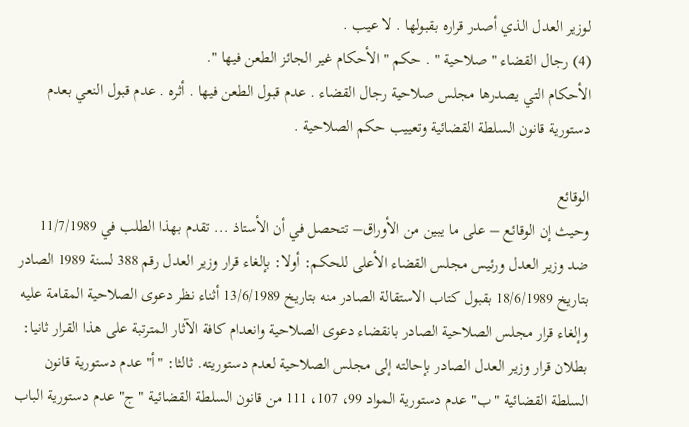لوزير العدل الذي أصدر قراره بقبولها . لا عيب .
(4) رجال القضاء " صلاحية " . حكم " الأحكام غير الجائز الطعن فيها ".
الأحكام التي يصدرها مجلس صلاحية رجال القضاء . عدم قبول الطعن فيها . أثره . عدم قبول النعي بعدم دستورية قانون السلطة القضائية وتعييب حكم الصلاحية .

الوقائع
وحيث إن الوقائع – على ما يبين من الأوراق– تتحصل في أن الأستاذ ... تقدم بهذا الطلب في 11/7/1989 ضد وزير العدل ورئيس مجلس القضاء الأعلى للحكم: أولا: بإلغاء قرار وزير العدل رقم 388 لسنة 1989 الصادر بتاريخ 18/6/1989 بقبول كتاب الاستقالة الصادر منه بتاريخ 13/6/1989 أثناء نظر دعوى الصلاحية المقامة عليه وإلغاء قرار مجلس الصلاحية الصادر بانقضاء دعوى الصلاحية وانعدام كافة الآثار المترتبة على هذا القرار ثانيا: بطلان قرار وزير العدل الصادر بإحالته إلى مجلس الصلاحية لعدم دستوريته. ثالثا: "أ" عدم دستورية قانون السلطة القضائية "ب" عدم دستورية المواد 99، 107، 111 من قانون السلطة القضائية "ج" عدم دستورية الباب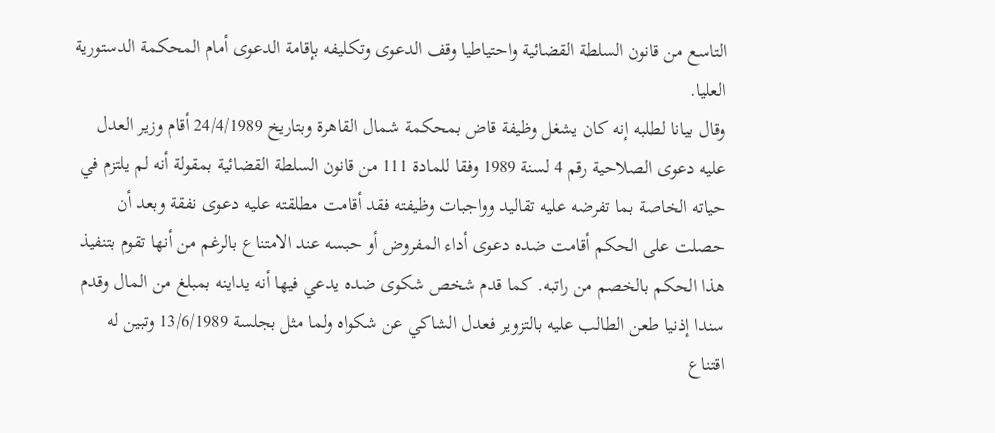التاسع من قانون السلطة القضائية واحتياطيا وقف الدعوى وتكليفه بإقامة الدعوى أمام المحكمة الدستورية العليا.
وقال بيانا لطلبه إنه كان يشغل وظيفة قاض بمحكمة شمال القاهرة وبتاريخ 24/4/1989 أقام وزير العدل عليه دعوى الصلاحية رقم 4 لسنة 1989 وفقا للمادة 111 من قانون السلطة القضائية بمقولة أنه لم يلتزم في حياته الخاصة بما تفرضه عليه تقاليد وواجبات وظيفته فقد أقامت مطلقته عليه دعوى نفقة وبعد أن حصلت على الحكم أقامت ضده دعوى أداء المفروض أو حبسه عند الامتناع بالرغم من أنها تقوم بتنفيذ هذا الحكم بالخصم من راتبه. كما قدم شخص شكوى ضده يدعي فيها أنه يداينه بمبلغ من المال وقدم سندا إذنيا طعن الطالب عليه بالتزوير فعدل الشاكي عن شكواه ولما مثل بجلسة 13/6/1989 وتبين له اقتناع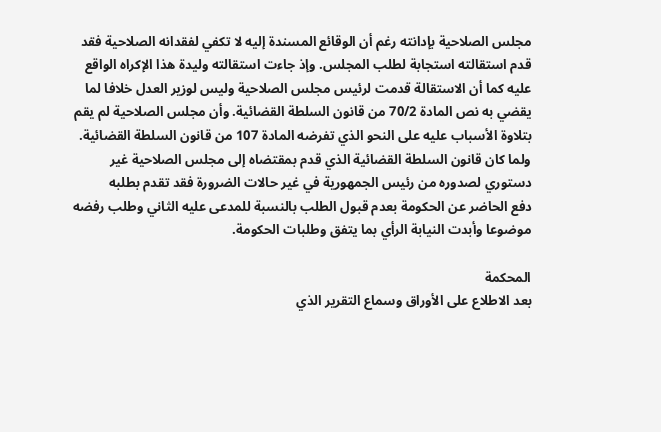مجلس الصلاحية بإدانته رغم أن الوقائع المسندة إليه لا تكفي لفقدانه الصلاحية فقد قدم استقالته استجابة لطلب المجلس. وإذ جاءت استقالته وليدة هذا الإكراه الواقع عليه كما أن الاستقالة قدمت لرئيس مجلس الصلاحية وليس لوزير العدل خلافا لما يقضي به نص المادة 70/2 من قانون السلطة القضائية. وأن مجلس الصلاحية لم يقم بتلاوة الأسباب عليه على النحو الذي تفرضه المادة 107 من قانون السلطة القضائية. ولما كان قانون السلطة القضائية الذي قدم بمقتضاه إلى مجلس الصلاحية غير دستوري لصدوره من رئيس الجمهورية في غير حالات الضرورة فقد تقدم بطلبه
دفع الحاضر عن الحكومة بعدم قبول الطلب بالنسبة للمدعى عليه الثاني وطلب رفضه موضوعا وأبدت النيابة الرأي بما يتفق وطلبات الحكومة.

المحكمة
بعد الاطلاع على الأوراق وسماع التقرير الذي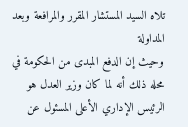تلاه السيد المستشار المقرر والمرافعة وبعد المداولة
وحيث إن الدفع المبدى من الحكومة في محله ذلك أنه لما كان وزير العدل هو الرئيس الإداري الأعلى المسئول عن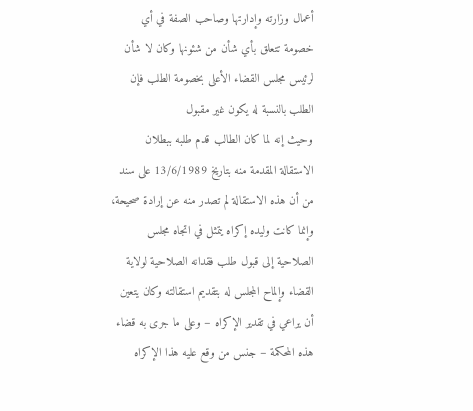أعمال وزارته وإدارتها وصاحب الصفة في أي خصومة تتعلق بأي شأن من شئونها وكان لا شأن لرئيس مجلس القضاء الأعلى بخصومة الطلب فإن الطلب بالنسبة له يكون غير مقبول
وحيث إنه لما كان الطالب قدم طلبه ببطلان الاستقالة المقدمة منه بتاريخ 13/6/1989 على سند من أن هذه الاستقالة لم تصدر منه عن إرادة صحيحة، وإنما كانت وليده إكراه يتمثل في اتجاه مجلس الصلاحية إلى قبول طلب فقدانه الصلاحية لولاية القضاء وإلماح المجلس له بتقديم استقالته وكان يتعين أن يراعي في تقدير الإكراه – وعلى ما جرى به قضاء هذه المحكمة – جنس من وقع عليه هذا الإكراه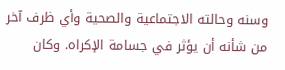وسنه وحالته الاجتماعية والصحية وأي ظرف آخر من شأنه أن يؤثر في جسامة الإكراه. وكان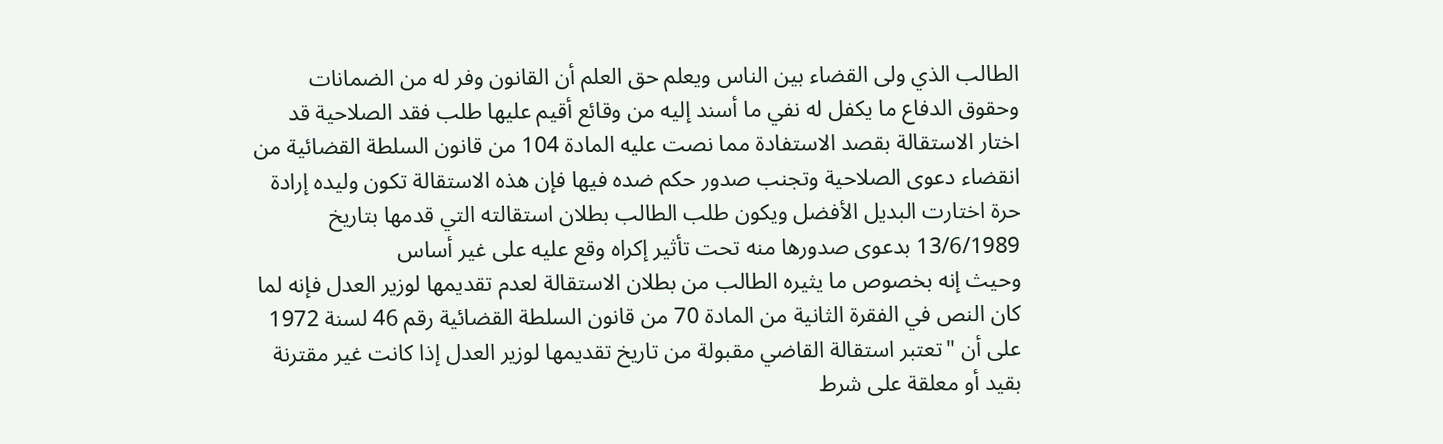الطالب الذي ولى القضاء بين الناس ويعلم حق العلم أن القانون وفر له من الضمانات وحقوق الدفاع ما يكفل له نفي ما أسند إليه من وقائع أقيم عليها طلب فقد الصلاحية قد اختار الاستقالة بقصد الاستفادة مما نصت عليه المادة 104 من قانون السلطة القضائية من انقضاء دعوى الصلاحية وتجنب صدور حكم ضده فيها فإن هذه الاستقالة تكون وليده إرادة حرة اختارت البديل الأفضل ويكون طلب الطالب بطلان استقالته التي قدمها بتاريخ 13/6/1989 بدعوى صدورها منه تحت تأثير إكراه وقع عليه على غير أساس
وحيث إنه بخصوص ما يثيره الطالب من بطلان الاستقالة لعدم تقديمها لوزير العدل فإنه لما كان النص في الفقرة الثانية من المادة 70 من قانون السلطة القضائية رقم 46 لسنة 1972 على أن "تعتبر استقالة القاضي مقبولة من تاريخ تقديمها لوزير العدل إذا كانت غير مقترنة بقيد أو معلقة على شرط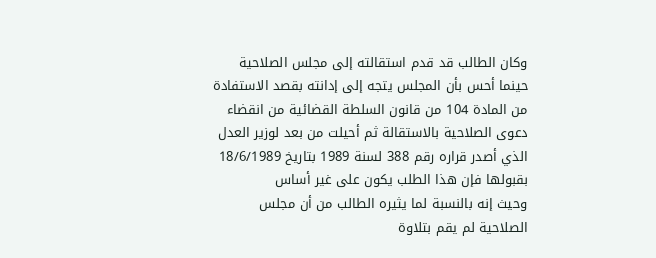وكان الطالب قد قدم استقالته إلى مجلس الصلاحية حينما أحس بأن المجلس يتجه إلى إدانته بقصد الاستفادة من المادة 104 من قانون السلطة القضائية من انقضاء دعوى الصلاحية بالاستقالة ثم أحيلت من بعد لوزير العدل الذي أصدر قراره رقم 388 لسنة 1989 بتاريخ 18/6/1989 بقبولها فإن هذا الطلب يكون على غير أساس
وحيث إنه بالنسبة لما يثيره الطالب من أن مجلس الصلاحية لم يقم بتلاوة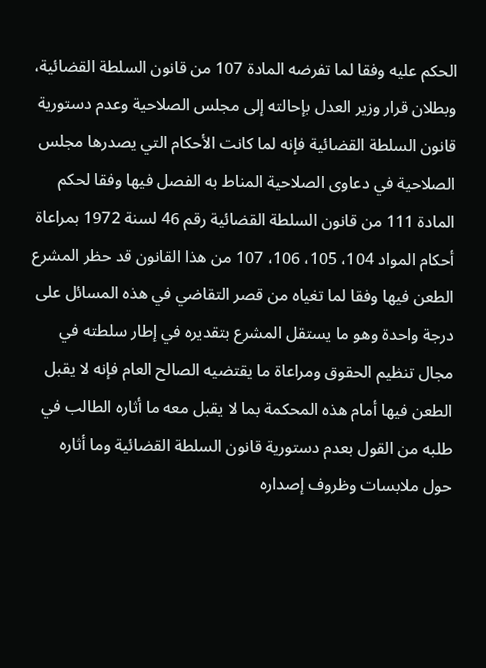الحكم عليه وفقا لما تفرضه المادة 107 من قانون السلطة القضائية، وبطلان قرار وزير العدل بإحالته إلى مجلس الصلاحية وعدم دستورية قانون السلطة القضائية فإنه لما كانت الأحكام التي يصدرها مجلس الصلاحية في دعاوى الصلاحية المناط به الفصل فيها وفقا لحكم المادة 111 من قانون السلطة القضائية رقم 46 لسنة 1972 بمراعاة أحكام المواد 104، 105، 106، 107 من هذا القانون قد حظر المشرع الطعن فيها وفقا لما تغياه من قصر التقاضي في هذه المسائل على درجة واحدة وهو ما يستقل المشرع بتقديره في إطار سلطته في مجال تنظيم الحقوق ومراعاة ما يقتضيه الصالح العام فإنه لا يقبل الطعن فيها أمام هذه المحكمة بما لا يقبل معه ما أثاره الطالب في طلبه من القول بعدم دستورية قانون السلطة القضائية وما أثاره حول ملابسات وظروف إصداره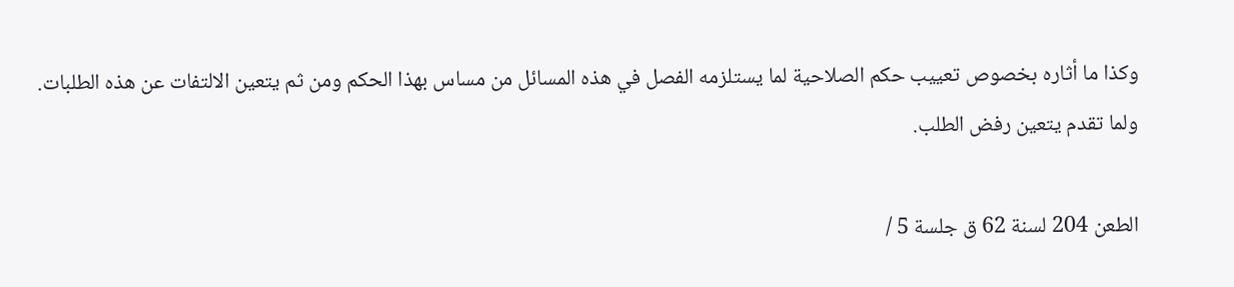وكذا ما أثاره بخصوص تعييب حكم الصلاحية لما يستلزمه الفصل في هذه المسائل من مساس بهذا الحكم ومن ثم يتعين الالتفات عن هذه الطلبات. ولما تقدم يتعين رفض الطلب.

الطعن 204 لسنة 62 ق جلسة 5 /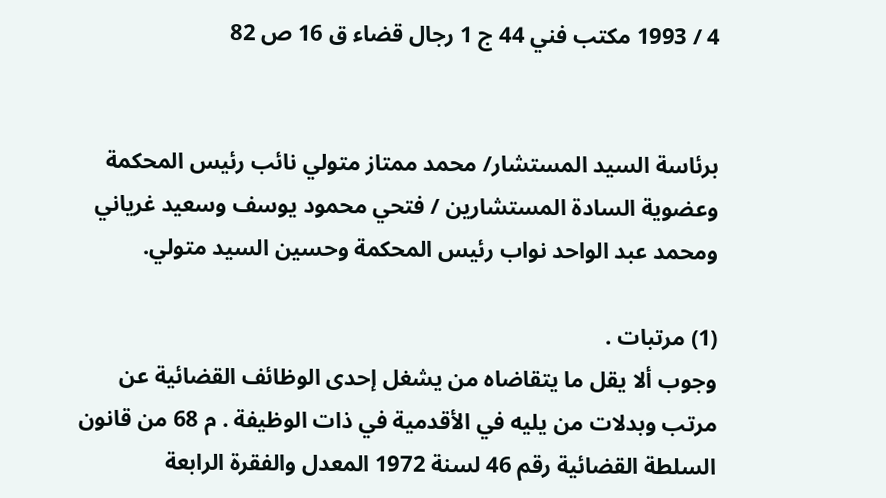4 / 1993 مكتب فني 44 ج 1 رجال قضاء ق 16 ص 82


برئاسة السيد المستشار/ محمد ممتاز متولي نائب رئيس المحكمة وعضوية السادة المستشارين / فتحي محمود يوسف وسعيد غرياني ومحمد عبد الواحد نواب رئيس المحكمة وحسين السيد متولي.

(1) مرتبات .
وجوب ألا يقل ما يتقاضاه من يشغل إحدى الوظائف القضائية عن مرتب وبدلات من يليه في الأقدمية في ذات الوظيفة . م 68 من قانون السلطة القضائية رقم 46 لسنة 1972 المعدل والفقرة الرابعة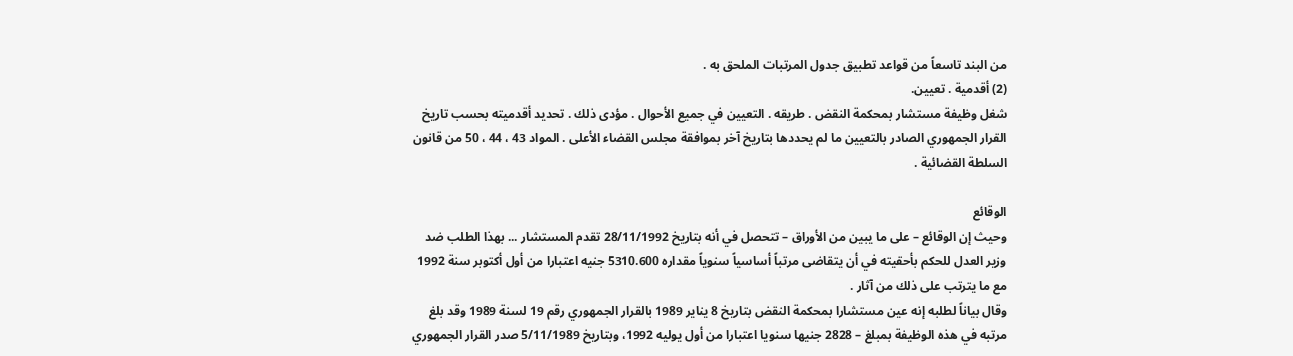من البند تاسعاً من قواعد تطبيق جدول المرتبات الملحق به .
(2) أقدمية . تعيين.
شغل وظيفة مستشار بمحكمة النقض . طريقه . التعيين في جميع الأحوال . مؤدى ذلك . تحديد أقدميته بحسب تاريخ القرار الجمهوري الصادر بالتعيين ما لم يحددها بتاريخ آخر بموافقة مجلس القضاء الأعلى . المواد 43 ، 44 ، 50 من قانون السلطة القضائية .

الوقائع
وحيث إن الوقائع – على ما يبين من الأوراق – تتحصل في أنه بتاريخ 28/11/1992 تقدم المستشار ... بهذا الطلب ضد وزير العدل للحكم بأحقيته في أن يتقاضى مرتباً أساسياً سنوياً مقداره 5310.600 جنيه اعتبارا من أول أكتوبر سنة 1992 مع ما يترتب على ذلك من آثار .
وقال بياناً لطلبه إنه عين مستشارا بمحكمة النقض بتاريخ 8 يناير 1989 بالقرار الجمهوري رقم 19 لسنة 1989 وقد بلغ مرتبه في هذه الوظيفة بمبلغ – 2828 جنيها سنويا اعتبارا من أول يوليه 1992، وبتاريخ 5/11/1989 صدر القرار الجمهوري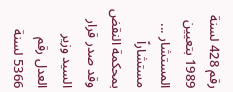رقم 428 لسنة 1989 بتعيين المستشار ... مستشاراً بمحكمة النقض وقد صدر قرار السيد وزير العدل رقم 5366 لسنة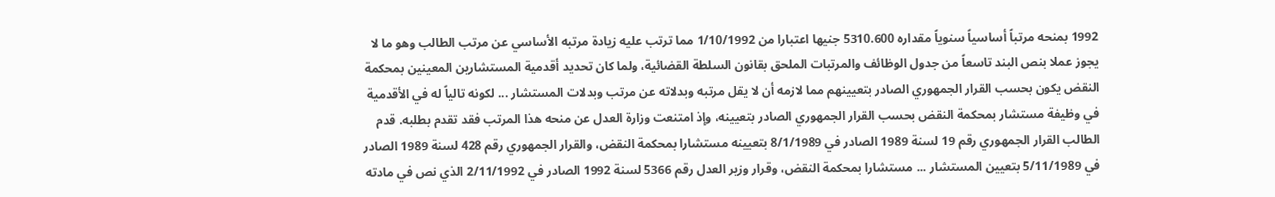1992 بمنحه مرتباً أساسياً سنوياً مقداره 5310.600 جنيها اعتبارا من 1/10/1992 مما ترتب عليه زيادة مرتبه الأساسي عن مرتب الطالب وهو ما لا يجوز عملا بنص البند تاسعاً من جدول الوظائف والمرتبات الملحق بقانون السلطة القضائية، ولما كان تحديد أقدمية المستشارين المعينين بمحكمة النقض يكون بحسب القرار الجمهوري الصادر بتعيينهم مما لازمه أن لا يقل مرتبه وبدلاته عن مرتب وبدلات المستشار ... لكونه تالياً له في الأقدمية في وظيفة مستشار بمحكمة النقض بحسب القرار الجمهوري الصادر بتعيينه، وإذ امتنعت وزارة العدل عن منحه هذا المرتب فقد تقدم بطلبه. قدم الطالب القرار الجمهوري رقم 19 لسنة 1989 الصادر في 8/1/1989 بتعيينه مستشارا بمحكمة النقض، والقرار الجمهوري رقم 428 لسنة 1989 الصادر في 5/11/1989 بتعيين المستشار ... مستشارا بمحكمة النقض، وقرار وزير العدل رقم 5366 لسنة 1992 الصادر في 2/11/1992 الذي نص في مادته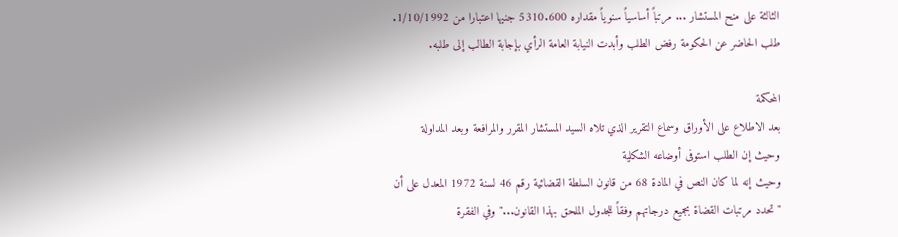الثالثة على منح المستشار ... مرتباً أساسياً سنوياً مقداره 5310.600 جنيها اعتبارا من 1/10/1992.
طلب الحاضر عن الحكومة رفض الطلب وأبدت النيابة العامة الرأي بإجابة الطالب إلى طلبه.

المحكمة
بعد الاطلاع على الأوراق وسماع التقرير الذي تلاه السيد المستشار المقرر والمرافعة وبعد المداولة
وحيث إن الطلب استوفى أوضاعه الشكلية
وحيث إنه لما كان النص في المادة 68 من قانون السلطة القضائية رقم 46 لسنة 1972 المعدل على أن "تحدد مرتبات القضاة بجميع درجاتهم وفقاً للجدول الملحق بهذا القانون..." وفي الفقرة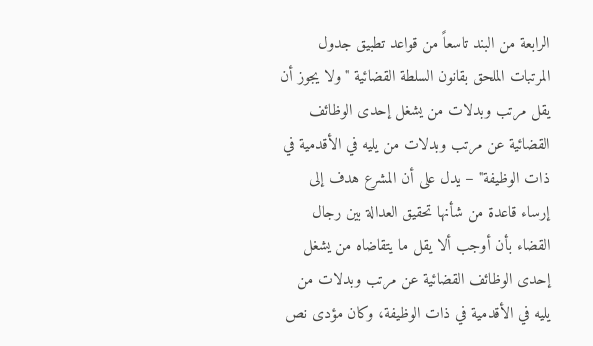الرابعة من البند تاسعاً من قواعد تطبيق جدول المرتبات الملحق بقانون السلطة القضائية "ولا يجوز أن يقل مرتب وبدلات من يشغل إحدى الوظائف القضائية عن مرتب وبدلات من يليه في الأقدمية في ذات الوظيفة" – يدل على أن المشرع هدف إلى إرساء قاعدة من شأنها تحقيق العدالة بين رجال القضاء بأن أوجب ألا يقل ما يتقاضاه من يشغل إحدى الوظائف القضائية عن مرتب وبدلات من يليه في الأقدمية في ذات الوظيفة، وكان مؤدى نص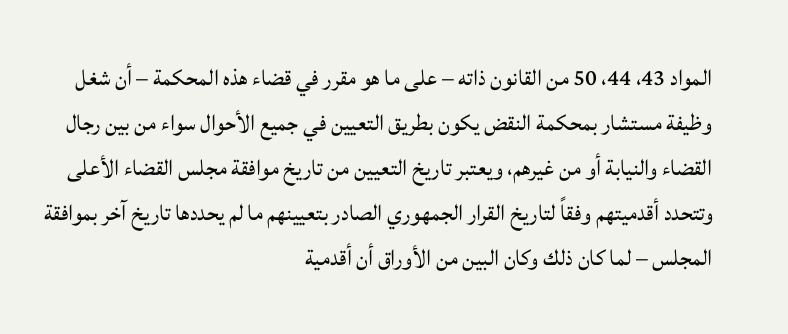المواد 43، 44، 50 من القانون ذاته – على ما هو مقرر في قضاء هذه المحكمة – أن شغل وظيفة مستشار بمحكمة النقض يكون بطريق التعيين في جميع الأحوال سواء من بين رجال القضاء والنيابة أو من غيرهم، ويعتبر تاريخ التعيين من تاريخ موافقة مجلس القضاء الأعلى وتتحدد أقدميتهم وفقاً لتاريخ القرار الجمهوري الصادر بتعيينهم ما لم يحددها تاريخ آخر بموافقة المجلس – لما كان ذلك وكان البين من الأوراق أن أقدمية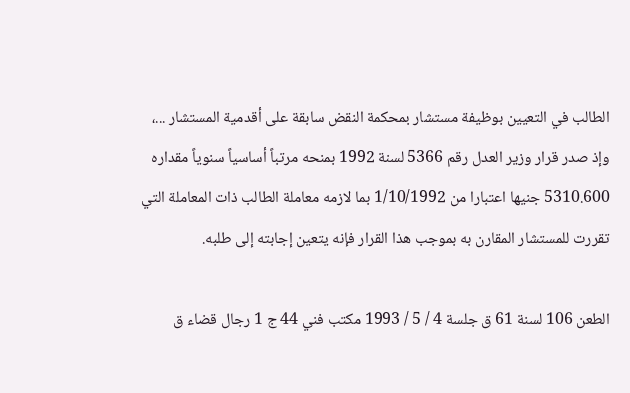الطالب في التعيين بوظيفة مستشار بمحكمة النقض سابقة على أقدمية المستشار ...، وإذ صدر قرار وزير العدل رقم 5366 لسنة 1992 بمنحه مرتباً أساسياً سنوياً مقداره 5310.600 جنيها اعتبارا من 1/10/1992 بما لازمه معاملة الطالب ذات المعاملة التي تقررت للمستشار المقارن به بموجب هذا القرار فإنه يتعين إجابته إلى طلبه.

الطعن 106 لسنة 61 ق جلسة 4 / 5 / 1993 مكتب فني 44 ج 1 رجال قضاء ق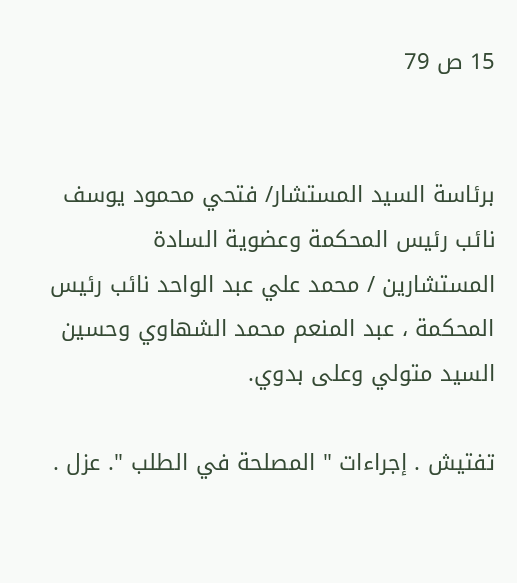15 ص 79


برئاسة السيد المستشار/ فتحي محمود يوسف نائب رئيس المحكمة وعضوية السادة المستشارين / محمد علي عبد الواحد نائب رئيس المحكمة ، عبد المنعم محمد الشهاوي وحسين السيد متولي وعلى بدوي.

تفتيش . إجراءات " المصلحة في الطلب ". عزل .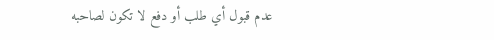عدم قبول أي طلب أو دفع لا تكون لصاحبه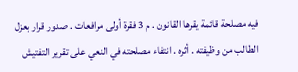فيه مصلحة قائمة يقرها القانون . م 3 فقرة أولى مرافعات . صدور قرار بعزل الطالب من وظيفته . أثره . انتفاء مصلحته في النعي على تقرير التفتيش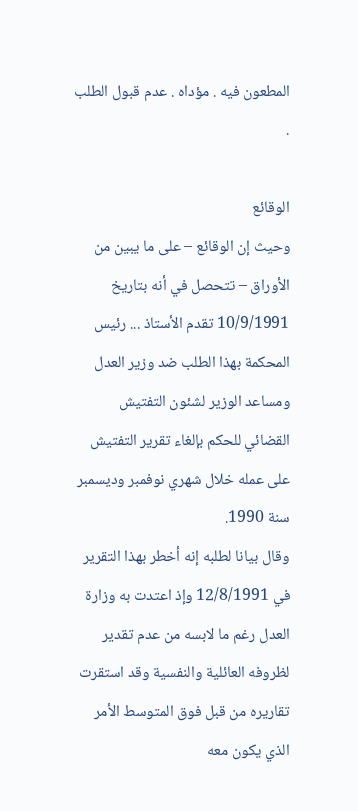المطعون فيه . مؤداه . عدم قبول الطلب .

الوقائع
وحيث إن الوقائع – على ما يبين من الأوراق – تتحصل في أنه بتاريخ 10/9/1991 تقدم الأستاذ ... رئيس المحكمة بهذا الطلب ضد وزير العدل ومساعد الوزير لشئون التفتيش القضائي للحكم بإلغاء تقرير التفتيش على عمله خلال شهري نوفمبر وديسمبر سنة 1990.
وقال بيانا لطلبه إنه أخطر بهذا التقرير في 12/8/1991 وإذ اعتدت به وزارة العدل رغم ما لابسه من عدم تقدير لظروفه العائلية والنفسية وقد استقرت تقاريره من قبل فوق المتوسط الأمر الذي يكون معه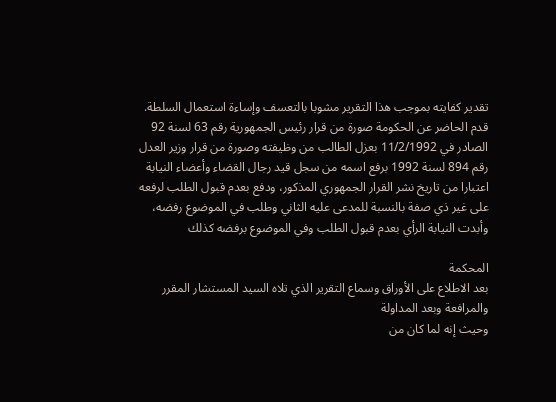تقدير كفايته بموجب هذا التقرير مشوبا بالتعسف وإساءة استعمال السلطة.
قدم الحاضر عن الحكومة صورة من قرار رئيس الجمهورية رقم 63 لسنة 92 الصادر في 11/2/1992 بعزل الطالب من وظيفته وصورة من قرار وزير العدل رقم 894 لسنة 1992 برفع اسمه من سجل قيد رجال القضاء وأعضاء النيابة اعتبارا من تاريخ نشر القرار الجمهوري المذكور، ودفع بعدم قبول الطلب لرفعه على غير ذي صفة بالنسبة للمدعى عليه الثاني وطلب في الموضوع رفضه، وأبدت النيابة الرأي بعدم قبول الطلب وفي الموضوع برفضه كذلك

المحكمة
بعد الاطلاع على الأوراق وسماع التقرير الذي تلاه السيد المستشار المقرر والمرافعة وبعد المداولة
وحيث إنه لما كان من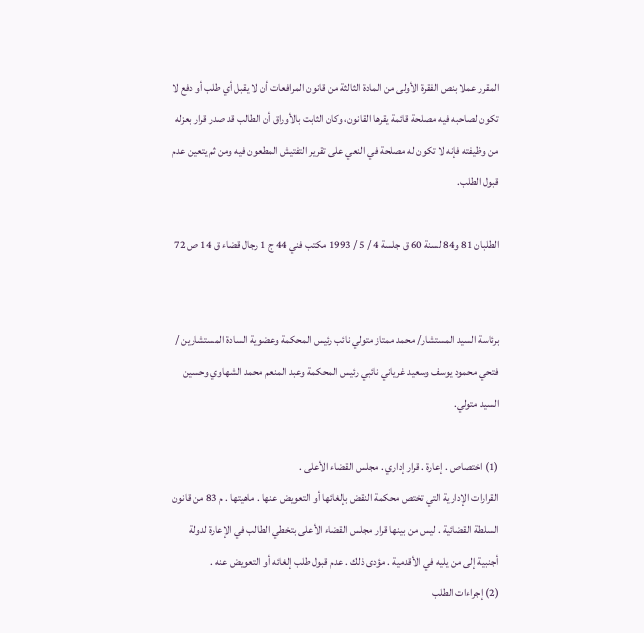المقرر عملا بنص الفقرة الأولى من المادة الثالثة من قانون المرافعات أن لا يقبل أي طلب أو دفع لا تكون لصاحبه فيه مصلحة قائمة يقرها القانون، وكان الثابت بالأوراق أن الطالب قد صدر قرار بعزله من وظيفته فإنه لا تكون له مصلحة في النعي على تقرير التفتيش المطعون فيه ومن ثم يتعين عدم قبول الطلب.

الطلبان 81 و84 لسنة 60 ق جلسة 4 / 5 / 1993 مكتب فني 44 ج 1 رجال قضاء ق 14 ص 72


برئاسة السيد المستشار/ محمد ممتاز متولي نائب رئيس المحكمة وعضوية السادة المستشارين / فتحي محمود يوسف وسعيد غرياني نائبي رئيس المحكمة وعبد المنعم محمد الشهاوي وحسين السيد متولي.

(1) اختصاص . إعارة . قرار إداري . مجلس القضاء الأعلى .
القرارات الإدارية التي تختص محكمة النقض بإلغائها أو التعويض عنها . ماهيتها . م 83 من قانون السلطة القضائية . ليس من بينها قرار مجلس القضاء الأعلى بتخطي الطالب في الإعارة لدولة أجنبية إلى من يليه في الأقدمية . مؤدى ذلك . عدم قبول طلب إلغائه أو التعويض عنه .
(2) إجراءات الطلب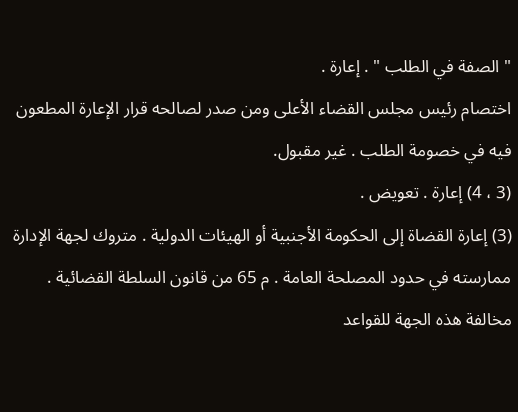" الصفة في الطلب " . إعارة .
اختصام رئيس مجلس القضاء الأعلى ومن صدر لصالحه قرار الإعارة المطعون فيه في خصومة الطلب . غير مقبول.
(3 ، 4) إعارة . تعويض .
(3) إعارة القضاة إلى الحكومة الأجنبية أو الهيئات الدولية . متروك لجهة الإدارة ممارسته في حدود المصلحة العامة . م 65 من قانون السلطة القضائية . مخالفة هذه الجهة للقواعد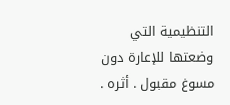التنظيمية التي وضعتها للإعارة دون مسوغ مقبول . أثره .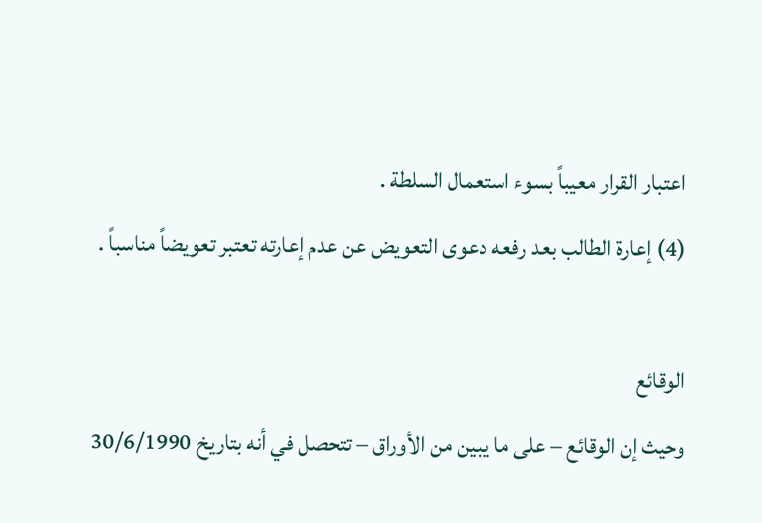اعتبار القرار معيباً بسوء استعمال السلطة .
(4) إعارة الطالب بعد رفعه دعوى التعويض عن عدم إعارته تعتبر تعويضاً مناسباً .

الوقائع
وحيث إن الوقائع – على ما يبين من الأوراق – تتحصل في أنه بتاريخ 30/6/1990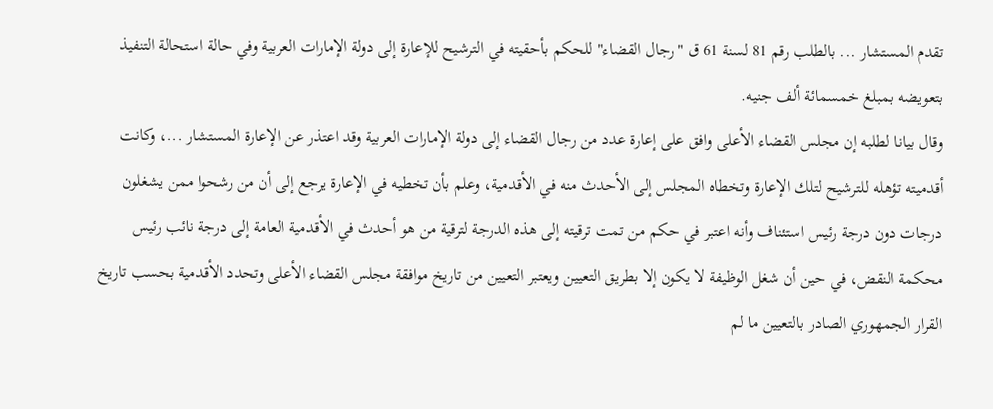تقدم المستشار ... بالطلب رقم 81 لسنة 61 ق "رجال القضاء" للحكم بأحقيته في الترشيح للإعارة إلى دولة الإمارات العربية وفي حالة استحالة التنفيذ بتعويضه بمبلغ خمسمائة ألف جنيه.
وقال بيانا لطلبه إن مجلس القضاء الأعلى وافق على إعارة عدد من رجال القضاء إلى دولة الإمارات العربية وقد اعتذر عن الإعارة المستشار ...، وكانت أقدميته تؤهله للترشيح لتلك الإعارة وتخطاه المجلس إلى الأحدث منه في الأقدمية، وعلم بأن تخطيه في الإعارة يرجع إلى أن من رشحوا ممن يشغلون درجات دون درجة رئيس استئناف وأنه اعتبر في حكم من تمت ترقيته إلى هذه الدرجة لترقية من هو أحدث في الأقدمية العامة إلى درجة نائب رئيس محكمة النقض، في حين أن شغل الوظيفة لا يكون إلا بطريق التعيين ويعتبر التعيين من تاريخ موافقة مجلس القضاء الأعلى وتحدد الأقدمية بحسب تاريخ القرار الجمهوري الصادر بالتعيين ما لم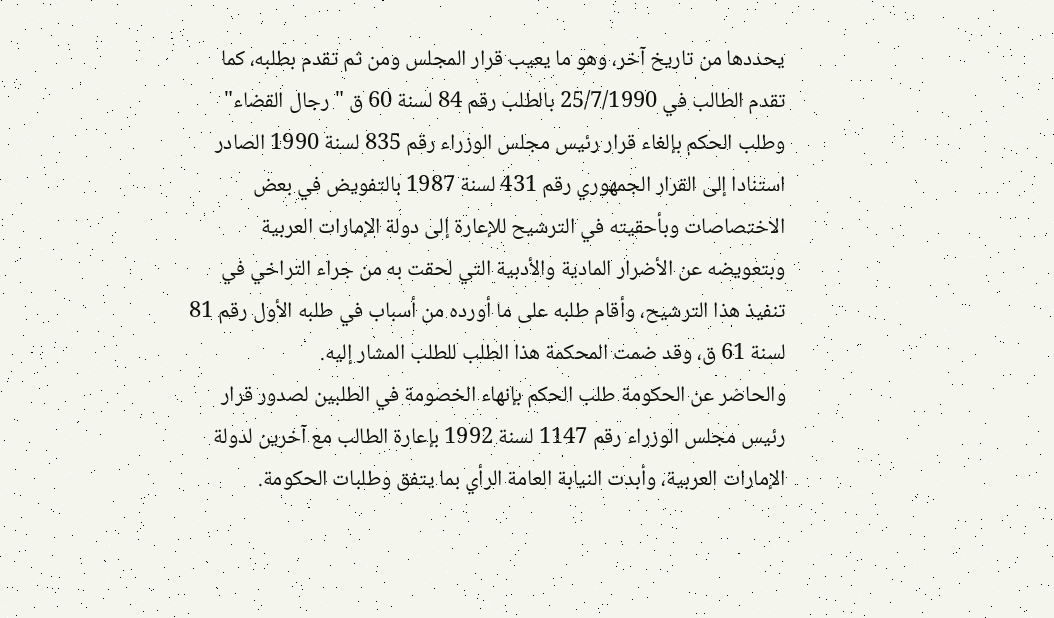يحددها من تاريخ آخر، وهو ما يعيب قرار المجلس ومن ثم تقدم بطلبه، كما تقدم الطالب في 25/7/1990 بالطلب رقم 84 لسنة 60 ق "رجال القضاء" وطلب الحكم بإلغاء قرار رئيس مجلس الوزراء رقم 835 لسنة 1990 الصادر استنادا إلى القرار الجمهوري رقم 431 لسنة 1987 بالتفويض في بعض الاختصاصات وبأحقيته في الترشيح للإعارة إلى دولة الإمارات العربية وبتعويضه عن الأضرار المادية والأدبية التي لحقت به من جراء التراخي في تنفيذ هذا الترشيح، وأقام طلبه على ما أورده من أسباب في طلبه الأول رقم 81 لسنة 61 ق، وقد ضمت المحكمة هذا الطلب للطلب المشار إليه.
والحاضر عن الحكومة طلب الحكم بإنهاء الخصومة في الطلبين لصدور قرار رئيس مجلس الوزراء رقم 1147 لسنة 1992 بإعارة الطالب مع آخرين لدولة الإمارات العربية، وأبدت النيابة العامة الرأي بما يتفق وطلبات الحكومة.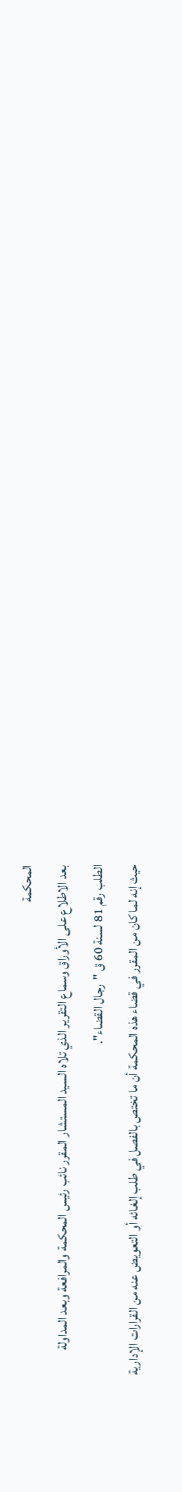المحكمة
بعد الاطلاع على الأوراق وسماع التقرير الذي تلاه السيد المستشار المقرر نائب رئيس المحكمة والمرافعة وبعد المداولة
الطلب رقم 81 لسنة 60 ق "رجال القضاء".
حيث إنه لما كان من المقرر في قضاء هذه المحكمة أن ما تختص بالفصل في طلب إلغائه أو التعويض عنه من القرارات الإدارية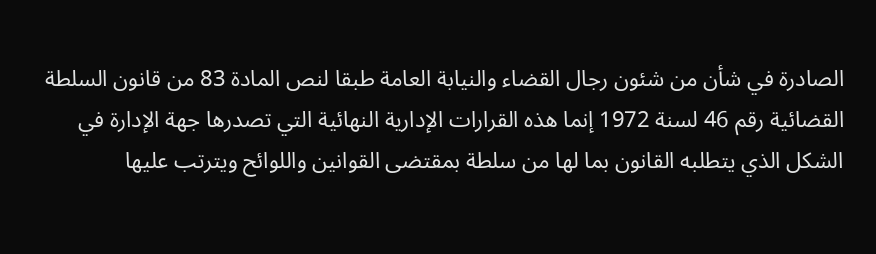الصادرة في شأن من شئون رجال القضاء والنيابة العامة طبقا لنص المادة 83 من قانون السلطة القضائية رقم 46 لسنة 1972 إنما هذه القرارات الإدارية النهائية التي تصدرها جهة الإدارة في الشكل الذي يتطلبه القانون بما لها من سلطة بمقتضى القوانين واللوائح ويترتب عليها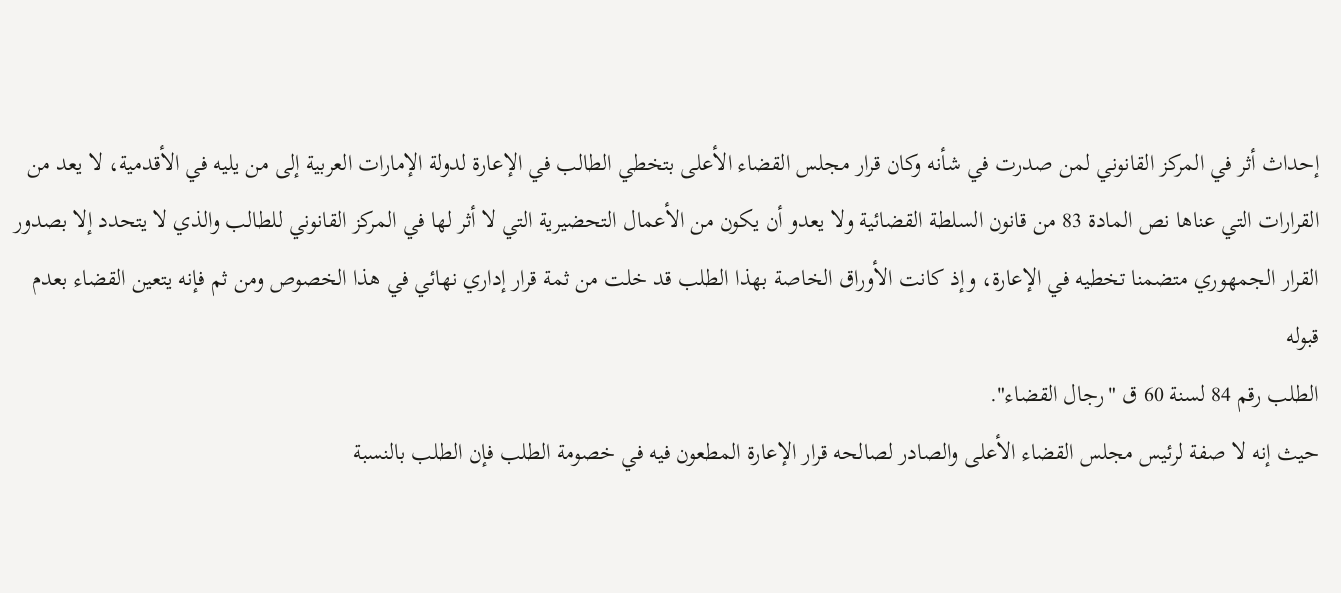إحداث أثر في المركز القانوني لمن صدرت في شأنه وكان قرار مجلس القضاء الأعلى بتخطي الطالب في الإعارة لدولة الإمارات العربية إلى من يليه في الأقدمية، لا يعد من القرارات التي عناها نص المادة 83 من قانون السلطة القضائية ولا يعدو أن يكون من الأعمال التحضيرية التي لا أثر لها في المركز القانوني للطالب والذي لا يتحدد إلا بصدور القرار الجمهوري متضمنا تخطيه في الإعارة، وإذ كانت الأوراق الخاصة بهذا الطلب قد خلت من ثمة قرار إداري نهائي في هذا الخصوص ومن ثم فإنه يتعين القضاء بعدم قبوله
الطلب رقم 84 لسنة 60 ق "رجال القضاء".
حيث إنه لا صفة لرئيس مجلس القضاء الأعلى والصادر لصالحه قرار الإعارة المطعون فيه في خصومة الطلب فإن الطلب بالنسبة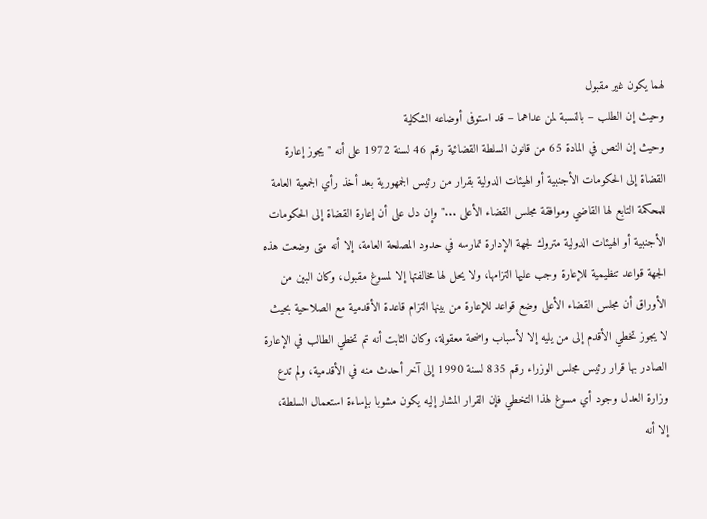لهما يكون غير مقبول
وحيث إن الطلب – بالنسبة لمن عداهما – قد استوفى أوضاعه الشكلية
وحيث إن النص في المادة 65 من قانون السلطة القضائية رقم 46 لسنة 1972 على أنه "يجوز إعارة القضاة إلى الحكومات الأجنبية أو الهيئات الدولية بقرار من رئيس الجمهورية بعد أخذ رأي الجمعية العامة للمحكمة التابع لها القاضي وموافقة مجلس القضاء الأعلى ..." وإن دل على أن إعارة القضاة إلى الحكومات الأجنبية أو الهيئات الدولية متروك لجهة الإدارة تمارسه في حدود المصلحة العامة، إلا أنه متى وضعت هذه الجهة قواعد تنظيمية للإعارة وجب عليها التزامها، ولا يحل لها مخالفتها إلا لمسوغ مقبول، وكان البين من الأوراق أن مجلس القضاء الأعلى وضع قواعد للإعارة من بينها التزام قاعدة الأقدمية مع الصلاحية بحيث لا يجوز تخطي الأقدم إلى من يليه إلا لأسباب واضحة معقولة، وكان الثابت أنه تم تخطي الطالب في الإعارة الصادر بها قرار رئيس مجلس الوزراء رقم 835 لسنة 1990 إلى آخر أحدث منه في الأقدمية، ولم تدع وزارة العدل وجود أي مسوغ لهذا التخطي فإن القرار المشار إليه يكون مشوبا بإساءة استعمال السلطة، إلا أنه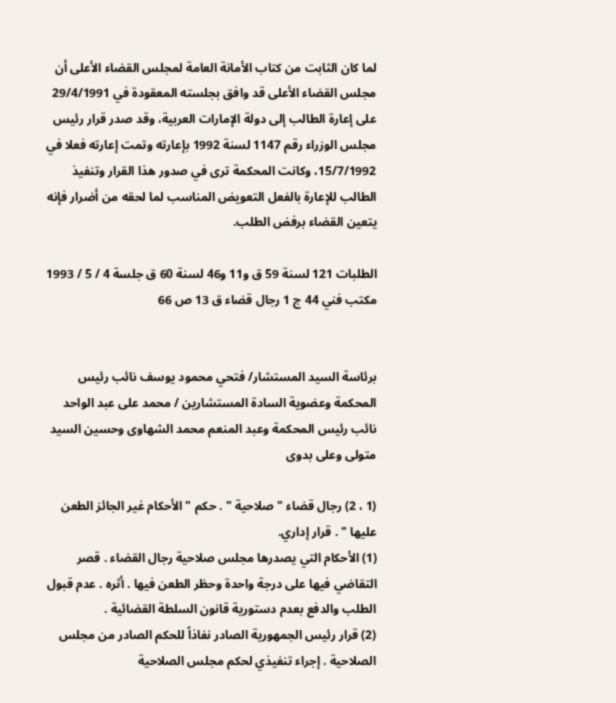لما كان الثابت من كتاب الأمانة العامة لمجلس القضاء الأعلى أن مجلس القضاء الأعلى قد وافق بجلسته المعقودة في 29/4/1991 على إعارة الطالب إلى دولة الإمارات العربية، وقد صدر قرار رئيس مجلس الوزراء رقم 1147 لسنة 1992 بإعارته وتمت إعارته فعلا في 15/7/1992، وكانت المحكمة ترى في صدور هذا القرار وتنفيذ الطالب للإعارة بالفعل التعويض المناسب لما لحقه من أضرار فإنه يتعين القضاء برفض الطلب.

الطلبات 121 لسنة 59 ق و11 و46 لسنة 60 ق جلسة 4 / 5 / 1993 مكتب فني 44 ج 1 رجال قضاء ق 13 ص 66


برئاسة السيد المستشار/ فتحي محمود يوسف نائب رئيس المحكمة وعضوية السادة المستشارين / محمد على عبد الواحد نائب رئيس المحكمة وعبد المنعم محمد الشهاوى وحسين السيد متولى وعلى بدوى

(1 ، 2) رجال قضاء " صلاحية " . حكم " الأحكام غير الجائز الطعن عليها " . قرار إداري.
(1) الأحكام التي يصدرها مجلس صلاحية رجال القضاء . قصر التقاضي فيها على درجة واحدة وحظر الطعن فيها . أثره . عدم قبول الطلب والدفع بعدم دستورية قانون السلطة القضائية .
(2) قرار رئيس الجمهورية الصادر نفاذاً للحكم الصادر من مجلس الصلاحية . إجراء تنفيذي لحكم مجلس الصلاحية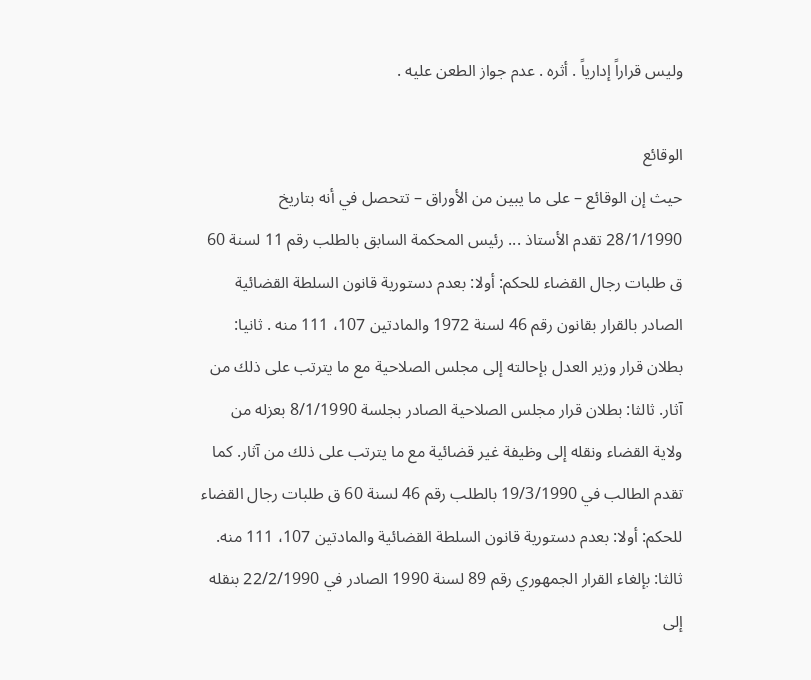وليس قراراً إدارياً . أثره . عدم جواز الطعن عليه .

الوقائع
حيث إن الوقائع – على ما يبين من الأوراق – تتحصل في أنه بتاريخ 28/1/1990 تقدم الأستاذ ... رئيس المحكمة السابق بالطلب رقم 11 لسنة 60 ق طلبات رجال القضاء للحكم: أولا: بعدم دستورية قانون السلطة القضائية الصادر بالقرار بقانون رقم 46 لسنة 1972 والمادتين 107، 111 منه . ثانيا: بطلان قرار وزير العدل بإحالته إلى مجلس الصلاحية مع ما يترتب على ذلك من آثار. ثالثا: بطلان قرار مجلس الصلاحية الصادر بجلسة 8/1/1990 بعزله من ولاية القضاء ونقله إلى وظيفة غير قضائية مع ما يترتب على ذلك من آثار. كما تقدم الطالب في 19/3/1990 بالطلب رقم 46 لسنة 60 ق طلبات رجال القضاء للحكم: أولا: بعدم دستورية قانون السلطة القضائية والمادتين 107، 111 منه. ثالثا: بإلغاء القرار الجمهوري رقم 89 لسنة 1990 الصادر في 22/2/1990 بنقله إلى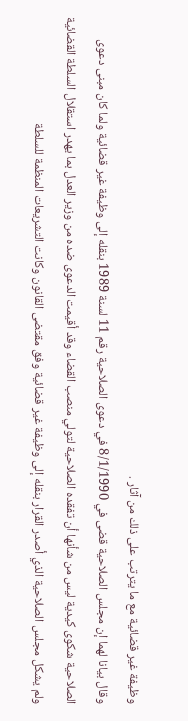وظيفة غير قضائية مع ما يترتب على ذلك من آثار .
وقال بيانا لهما إن مجلس الصلاحية قضى في 8/1/1990 في دعوى الصلاحية رقم 11 لسنة 1989 بنقله إلى وظيفة غير قضائية ولما كان مبنى دعوى الصلاحية شكوى كيدية ليس من شأنها أن تفقده الصلاحية لتولي منصب القضاء وقد أقيمت الدعوى ضده من وزير العدل بما يهدر استقلال السلطة القضائية ولم يشكل مجلس الصلاحية الذي أصدر القرار بنقله إلى وظيفة غير قضائية وفق مقتضى القانون وكانت التشريعات المنظمة للسلطة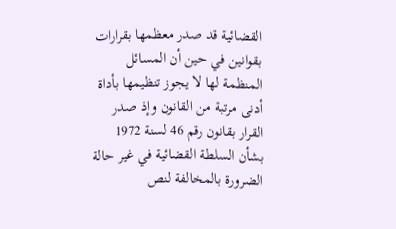القضائية قد صدر معظمها بقرارات بقوانين في حين أن المسائل المنظمة لها لا يجوز تنظيمها بأداة أدنى مرتبة من القانون وإذ صدر القرار بقانون رقم 46 لسنة 1972 بشأن السلطة القضائية في غير حالة الضرورة بالمخالفة لنص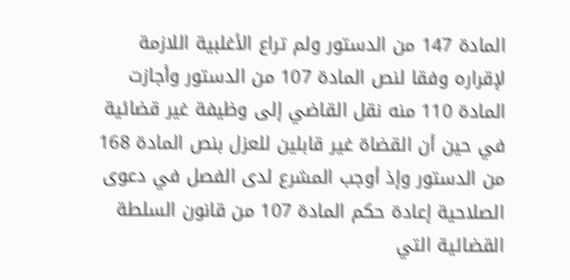المادة 147 من الدستور ولم تراع الأغلبية اللازمة لإقراره وفقا لنص المادة 107 من الدستور وأجازت المادة 110 منه نقل القاضي إلى وظيفة غير قضائية في حين أن القضاة غير قابلين للعزل بنص المادة 168 من الدستور وإذ أوجب المشرع لدى الفصل في دعوى الصلاحية إعادة حكم المادة 107 من قانون السلطة القضائية التي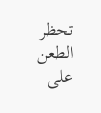تحظر الطعن على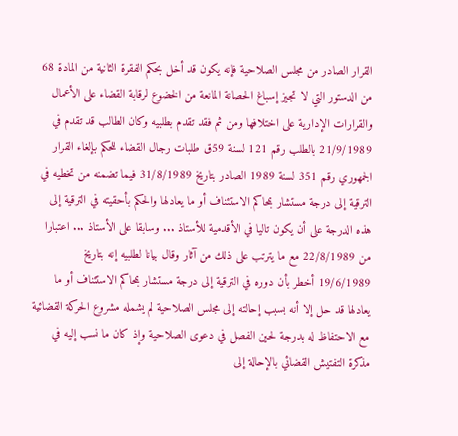القرار الصادر من مجلس الصلاحية فإنه يكون قد أخل بحكم الفقرة الثانية من المادة 68 من الدستور التي لا تجيز إسباغ الحصانة المانعة من الخضوع لرقابة القضاء على الأعمال والقرارات الإدارية على اختلافها ومن ثم فقد تقدم بطلبيه وكان الطالب قد تقدم في 21/9/1989 بالطلب رقم 121 لسنة 59ق طلبات رجال القضاء للحكم بإلغاء القرار الجمهوري رقم 351 لسنة 1989 الصادر بتاريخ 31/8/1989 فيما تضمنه من تخطيه في الترقية إلى درجة مستشار بمحاكم الاستئناف أو ما يعادلها والحكم بأحقيته في الترقية إلى هذه الدرجة على أن يكون تاليا في الأقدمية للأستاذ ... وسابقا على الأستاذ ... اعتبارا من 22/8/1989 مع ما يترتب على ذلك من آثار وقال بيانا لطلبيه إنه بتاريخ 19/6/1989 أخطر بأن دوره في الترقية إلى درجة مستشار بمحاكم الاستئناف أو ما يعادلها قد حل إلا أنه بسبب إحالته إلى مجلس الصلاحية لم يشمله مشروع الحركة القضائية مع الاحتفاظ له بدرجة لحين الفصل في دعوى الصلاحية وإذ كان ما نسب إليه في مذكرة التفتيش القضائي بالإحالة إلى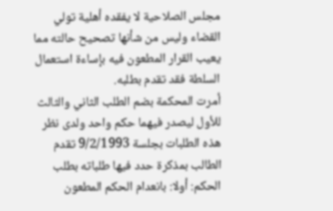مجلس الصلاحية لا يفقده أهلية تولي القضاء وليس من شأنها تصحيح حالته مما يعيب القرار المطعون فيه بإساءة استعمال السلطة فقد تقدم بطلبه.
أمرت المحكمة بضم الطلب الثاني والثالث للأول ليصدر فيهما حكم واحد ولدى نظر هذه الطلبات بجلسة 9/2/1993 تقدم الطالب بمذكرة حدد فيها طلباته بطلب الحكم: أولا: بانعدام الحكم المطعون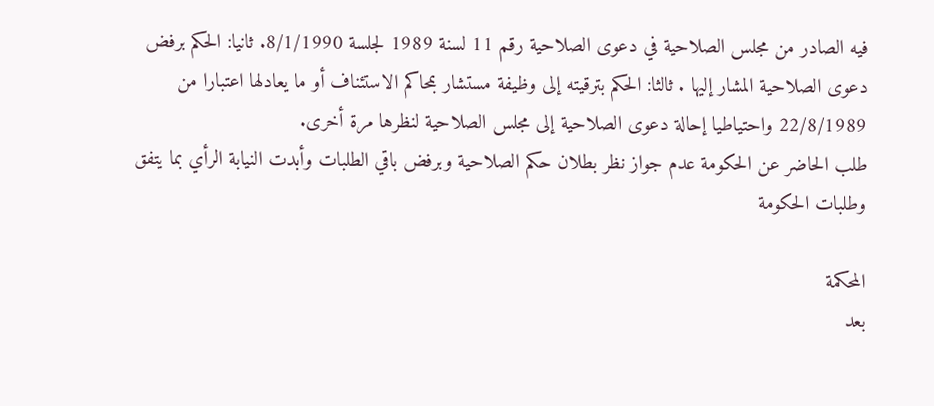فيه الصادر من مجلس الصلاحية في دعوى الصلاحية رقم 11 لسنة 1989 لجلسة 8/1/1990. ثانيا: الحكم برفض دعوى الصلاحية المشار إليها . ثالثا: الحكم بترقيته إلى وظيفة مستشار بمحاكم الاستئناف أو ما يعادلها اعتبارا من 22/8/1989 واحتياطيا إحالة دعوى الصلاحية إلى مجلس الصلاحية لنظرها مرة أخرى.
طلب الحاضر عن الحكومة عدم جواز نظر بطلان حكم الصلاحية وبرفض باقي الطلبات وأبدت النيابة الرأي بما يتفق وطلبات الحكومة

المحكمة
بعد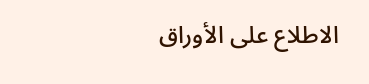الاطلاع على الأوراق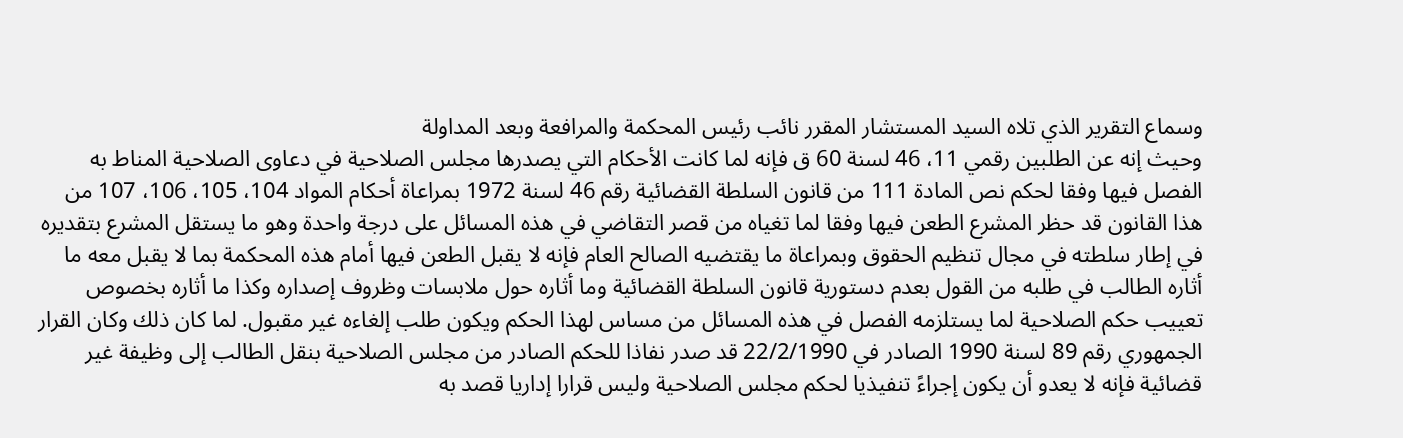وسماع التقرير الذي تلاه السيد المستشار المقرر نائب رئيس المحكمة والمرافعة وبعد المداولة
وحيث إنه عن الطلبين رقمي 11، 46 لسنة 60 ق فإنه لما كانت الأحكام التي يصدرها مجلس الصلاحية في دعاوى الصلاحية المناط به الفصل فيها وفقا لحكم نص المادة 111 من قانون السلطة القضائية رقم 46 لسنة 1972 بمراعاة أحكام المواد 104، 105، 106، 107 من هذا القانون قد حظر المشرع الطعن فيها وفقا لما تغياه من قصر التقاضي في هذه المسائل على درجة واحدة وهو ما يستقل المشرع بتقديره في إطار سلطته في مجال تنظيم الحقوق وبمراعاة ما يقتضيه الصالح العام فإنه لا يقبل الطعن فيها أمام هذه المحكمة بما لا يقبل معه ما أثاره الطالب في طلبه من القول بعدم دستورية قانون السلطة القضائية وما أثاره حول ملابسات وظروف إصداره وكذا ما أثاره بخصوص تعييب حكم الصلاحية لما يستلزمه الفصل في هذه المسائل من مساس لهذا الحكم ويكون طلب إلغاءه غير مقبول. لما كان ذلك وكان القرار الجمهوري رقم 89 لسنة 1990 الصادر في 22/2/1990 قد صدر نفاذا للحكم الصادر من مجلس الصلاحية بنقل الطالب إلى وظيفة غير قضائية فإنه لا يعدو أن يكون إجراءً تنفيذيا لحكم مجلس الصلاحية وليس قرارا إداريا قصد به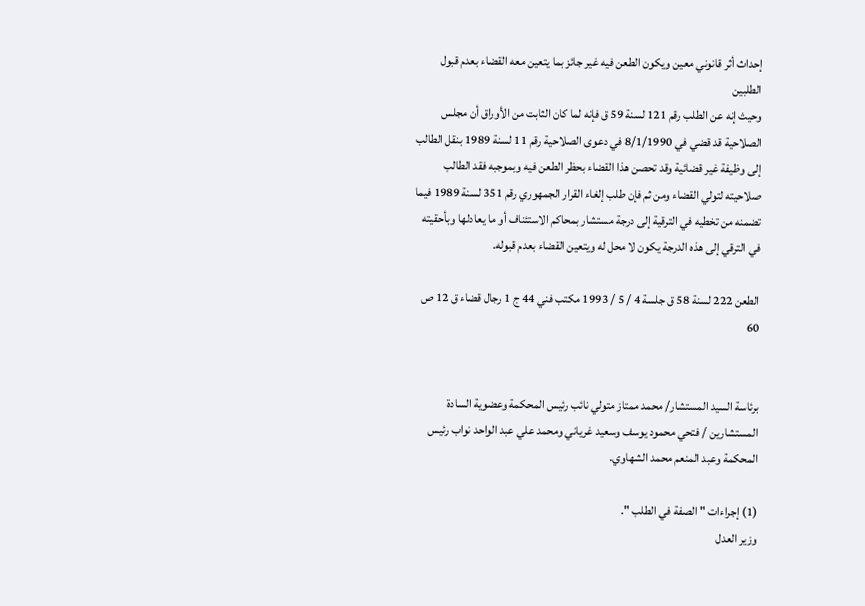إحداث أثر قانوني معين ويكون الطعن فيه غير جائز بما يتعين معه القضاء بعدم قبول الطلبين
وحيث إنه عن الطلب رقم 121 لسنة 59 ق فإنه لما كان الثابت من الأوراق أن مجلس الصلاحية قد قضي في 8/1/1990 في دعوى الصلاحية رقم 11 لسنة 1989 بنقل الطالب إلى وظيفة غير قضائية وقد تحصن هذا القضاء بحظر الطعن فيه وبموجبه فقد الطالب صلاحيته لتولي القضاء ومن ثم فإن طلب إلغاء القرار الجمهوري رقم 351 لسنة 1989 فيما تضمنه من تخطيه في الترقية إلى درجة مستشار بمحاكم الاستئناف أو ما يعادلها وبأحقيته في الترقي إلى هذه الدرجة يكون لا محل له ويتعين القضاء بعدم قبوله.

الطعن 222 لسنة 58 ق جلسة 4 / 5 / 1993 مكتب فني 44 ج 1 رجال قضاء ق 12 ص 60


برئاسة السيد المستشار/ محمد ممتاز متولي نائب رئيس المحكمة وعضوية السادة المستشارين / فتحي محمود يوسف وسعيد غرياني ومحمد علي عبد الواحد نواب رئيس المحكمة وعبد المنعم محمد الشهاوي.

(1) إجراءات " الصفة في الطلب ".
وزير العدل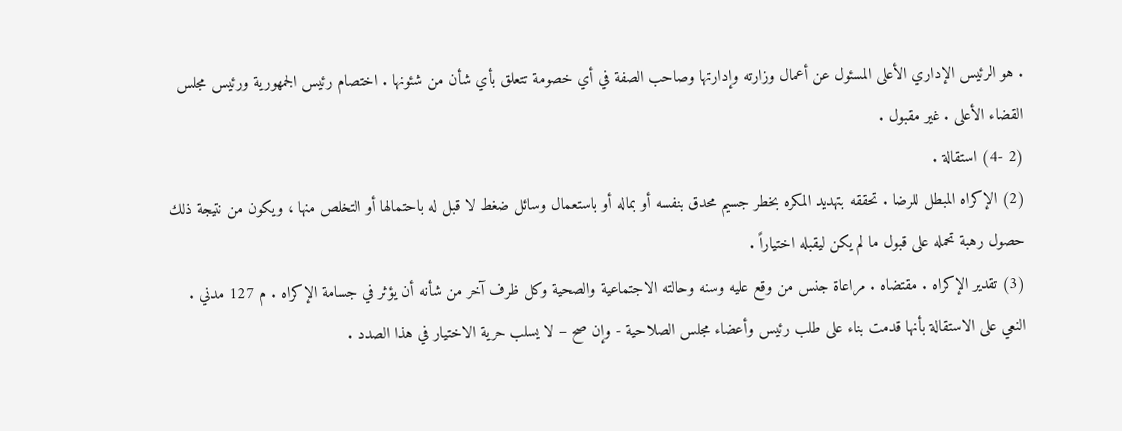. هو الرئيس الإداري الأعلى المسئول عن أعمال وزارته وإدارتها وصاحب الصفة في أي خصومة تتعلق بأي شأن من شئونها . اختصام رئيس الجمهورية ورئيس مجلس القضاء الأعلى . غير مقبول .
(2 -4) استقالة .
(2) الإكراه المبطل للرضا . تحققه بتهديد المكره بخطر جسيم محدق بنفسه أو بماله أو باستعمال وسائل ضغط لا قبل له باحتمالها أو التخلص منها ، ويكون من نتيجة ذلك حصول رهبة تحمله على قبول ما لم يكن ليقبله اختياراً .
(3) تقدير الإكراه . مقتضاه . مراعاة جنس من وقع عليه وسنه وحالته الاجتماعية والصحية وكل ظرف آخر من شأنه أن يؤثر في جسامة الإكراه . م 127 مدني . النعي على الاستقالة بأنها قدمت بناء على طلب رئيس وأعضاء مجلس الصلاحية - وإن صح – لا يسلب حرية الاختيار في هذا الصدد .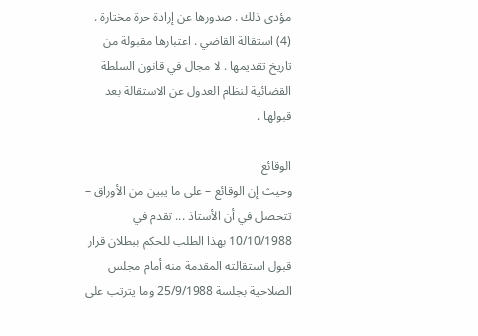مؤدى ذلك . صدورها عن إرادة حرة مختارة .
(4) استقالة القاضي . اعتبارها مقبولة من تاريخ تقديمها . لا مجال في قانون السلطة القضائية لنظام العدول عن الاستقالة بعد قبولها .

الوقائع
وحيث إن الوقائع – على ما يبين من الأوراق – تتحصل في أن الأستاذ ... تقدم في 10/10/1988 بهذا الطلب للحكم ببطلان قرار قبول استقالته المقدمة منه أمام مجلس الصلاحية بجلسة 25/9/1988 وما يترتب على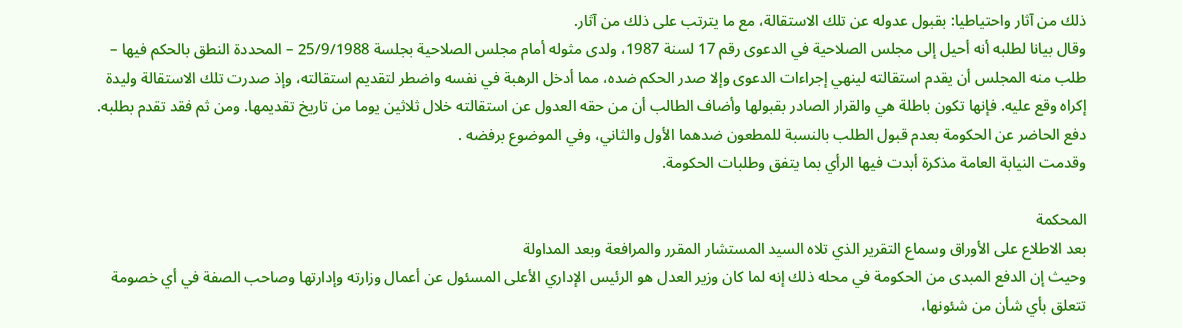ذلك من آثار واحتياطيا: بقبول عدوله عن تلك الاستقالة، مع ما يترتب على ذلك من آثار.
وقال بيانا لطلبه أنه أحيل إلى مجلس الصلاحية في الدعوى رقم 17 لسنة 1987، ولدى مثوله أمام مجلس الصلاحية بجلسة 25/9/1988 – المحددة النطق بالحكم فيها – طلب منه المجلس أن يقدم استقالته لينهي إجراءات الدعوى وإلا صدر الحكم ضده، مما أدخل الرهبة في نفسه واضطر لتقديم استقالته، وإذ صدرت تلك الاستقالة وليدة إكراه وقع عليه. فإنها تكون باطلة هي والقرار الصادر بقبولها وأضاف الطالب أن من حقه العدول عن استقالته خلال ثلاثين يوما من تاريخ تقديمها. ومن ثم فقد تقدم بطلبه.
دفع الحاضر عن الحكومة بعدم قبول الطلب بالنسبة للمطعون ضدهما الأول والثاني، وفي الموضوع برفضه .
وقدمت النيابة العامة مذكرة أبدت فيها الرأي بما يتفق وطلبات الحكومة.

المحكمة
بعد الاطلاع على الأوراق وسماع التقرير الذي تلاه السيد المستشار المقرر والمرافعة وبعد المداولة
وحيث إن الدفع المبدى من الحكومة في محله ذلك إنه لما كان وزير العدل هو الرئيس الإداري الأعلى المسئول عن أعمال وزارته وإدارتها وصاحب الصفة في أي خصومة تتعلق بأي شأن من شئونها،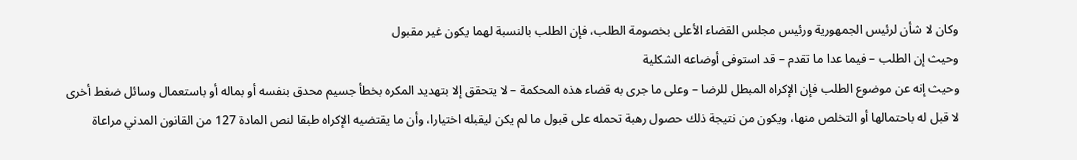وكان لا شأن لرئيس الجمهورية ورئيس مجلس القضاء الأعلى بخصومة الطلب، فإن الطلب بالنسبة لهما يكون غير مقبول
وحيث إن الطلب – فيما عدا ما تقدم – قد استوفى أوضاعه الشكلية
وحيث إنه عن موضوع الطلب فإن الإكراه المبطل للرضا – وعلى ما جرى به قضاء هذه المحكمة – لا يتحقق إلا بتهديد المكره بخطأ جسيم محدق بنفسه أو بماله أو باستعمال وسائل ضغط أخرى لا قبل له باحتمالها أو التخلص منها، ويكون من نتيجة ذلك حصول رهبة تحمله على قبول ما لم يكن ليقبله اختيارا، وأن ما يقتضيه الإكراه طبقا لنص المادة 127 من القانون المدني مراعاة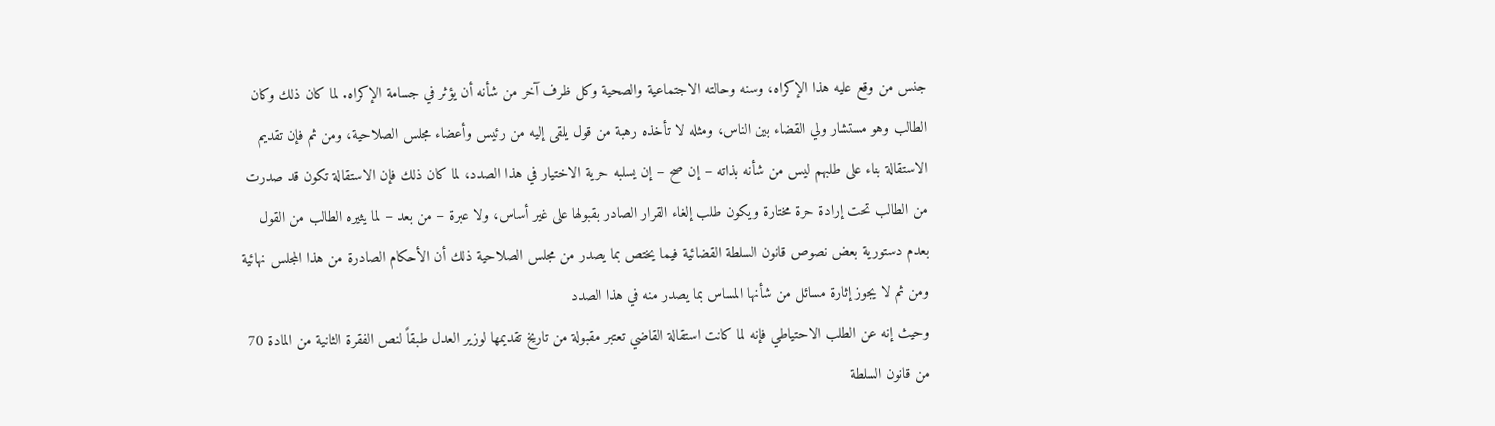جنس من وقع عليه هذا الإكراه، وسنه وحالته الاجتماعية والصحية وكل ظرف آخر من شأنه أن يؤثر في جسامة الإكراه. لما كان ذلك وكان الطالب وهو مستشار ولي القضاء بين الناس، ومثله لا تأخذه رهبة من قول يلقى إليه من رئيس وأعضاء مجلس الصلاحية، ومن ثم فإن تقديم الاستقالة بناء على طلبهم ليس من شأنه بذاته – إن صح – إن يسلبه حرية الاختيار في هذا الصدد، لما كان ذلك فإن الاستقالة تكون قد صدرت من الطالب تحت إرادة حرة مختارة ويكون طلب إلغاء القرار الصادر بقبولها على غير أساس، ولا عبرة – من بعد – لما يثيره الطالب من القول بعدم دستورية بعض نصوص قانون السلطة القضائية فيما يختص بما يصدر من مجلس الصلاحية ذلك أن الأحكام الصادرة من هذا المجلس نهائية ومن ثم لا يجوز إثارة مسائل من شأنها المساس بما يصدر منه في هذا الصدد
وحيث إنه عن الطلب الاحتياطي فإنه لما كانت استقالة القاضي تعتبر مقبولة من تاريخ تقديمها لوزير العدل طبقاً لنص الفقرة الثانية من المادة 70 من قانون السلطة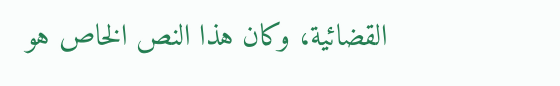القضائية، وكان هذا النص الخاص هو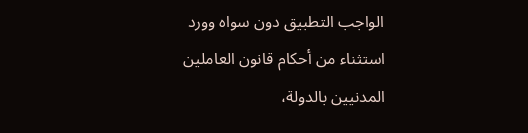الواجب التطبيق دون سواه وورد استثناء من أحكام قانون العاملين المدنيين بالدولة،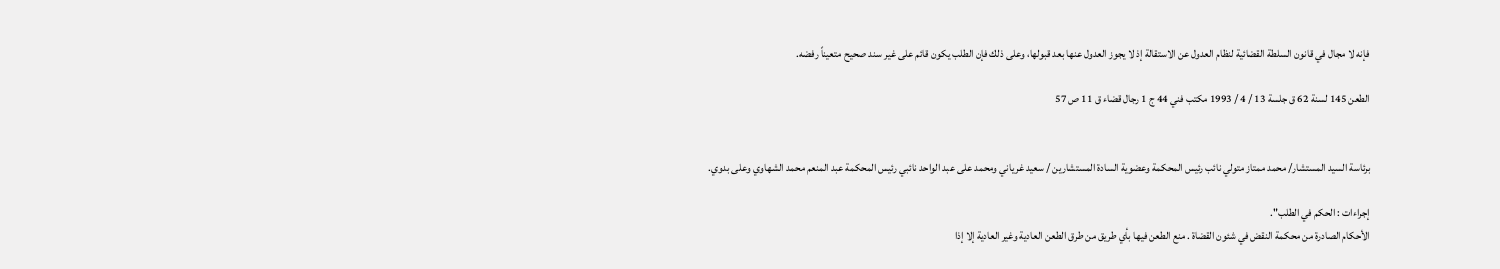فإنه لا مجال في قانون السلطة القضائية لنظام العدول عن الاستقالة إذ لا يجوز العدول عنها بعد قبولها، وعلى ذلك فإن الطلب يكون قائم على غير سند صحيح متعيناً رفضه.

الطعن 145 لسنة 62 ق جلسة 13 / 4 / 1993 مكتب فني 44 ج 1 رجال قضاء ق 11 ص 57


برئاسة السيد المستشار/ محمد ممتاز متولي نائب رئيس المحكمة وعضوية السادة المستشارين / سعيد غرياني ومحمد على عبد الواحد نائبي رئيس المحكمة عبد المنعم محمد الشهاوي وعلى بدوي.

إجراءات : الحكم في الطلب".
الأحكام الصادرة من محكمة النقض في شئون القضاة . منع الطعن فيها بأي طريق من طرق الطعن العادية وغير العادية إلا إذا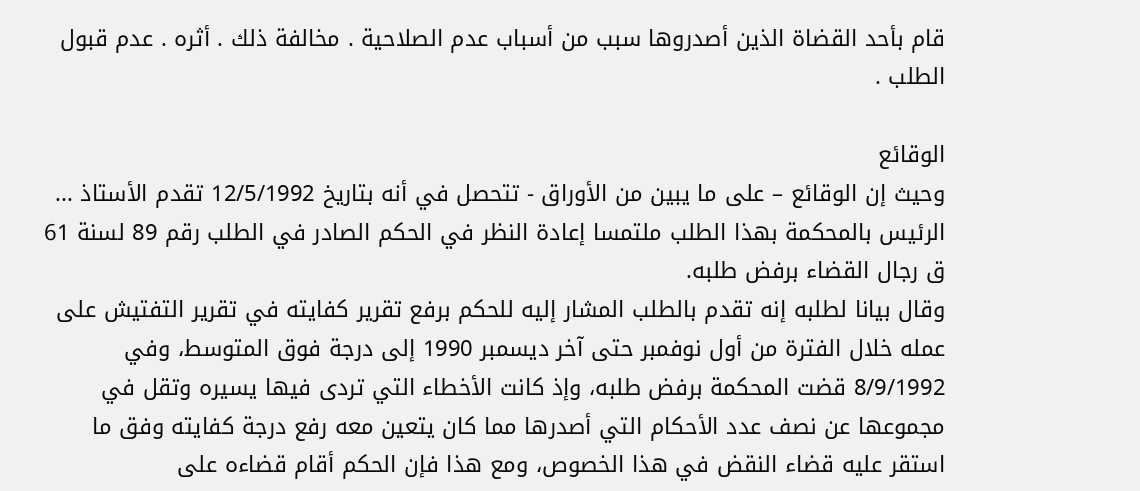قام بأحد القضاة الذين أصدروها سبب من أسباب عدم الصلاحية . مخالفة ذلك . أثره . عدم قبول الطلب .

الوقائع
وحيث إن الوقائع – على ما يبين من الأوراق - تتحصل في أنه بتاريخ 12/5/1992 تقدم الأستاذ ... الرئيس بالمحكمة بهذا الطلب ملتمسا إعادة النظر في الحكم الصادر في الطلب رقم 89 لسنة 61 ق رجال القضاء برفض طلبه.
وقال بيانا لطلبه إنه تقدم بالطلب المشار إليه للحكم برفع تقرير كفايته في تقرير التفتيش على عمله خلال الفترة من أول نوفمبر حتى آخر ديسمبر 1990 إلى درجة فوق المتوسط، وفي 8/9/1992 قضت المحكمة برفض طلبه، وإذ كانت الأخطاء التي تردى فيها يسيره وتقل في مجموعها عن نصف عدد الأحكام التي أصدرها مما كان يتعين معه رفع درجة كفايته وفق ما استقر عليه قضاء النقض في هذا الخصوص، ومع هذا فإن الحكم أقام قضاءه على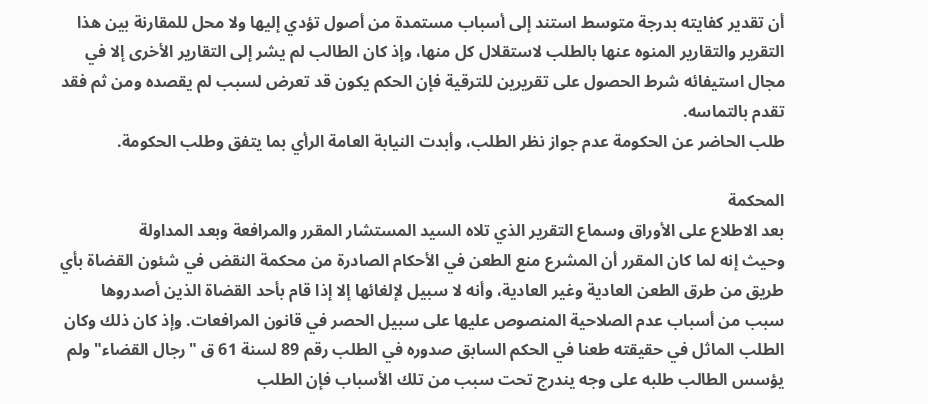أن تقدير كفايته بدرجة متوسط استند إلى أسباب مستمدة من أصول تؤدي إليها ولا محل للمقارنة بين هذا التقرير والتقارير المنوه عنها بالطلب لاستقلال كل منها، وإذ كان الطالب لم يشر إلى التقارير الأخرى إلا في مجال استيفائه شرط الحصول على تقريرين للترقية فإن الحكم يكون قد تعرض لسبب لم يقصده ومن ثم فقد تقدم بالتماسه.
طلب الحاضر عن الحكومة عدم جواز نظر الطلب، وأبدت النيابة العامة الرأي بما يتفق وطلب الحكومة.

المحكمة
بعد الاطلاع على الأوراق وسماع التقرير الذي تلاه السيد المستشار المقرر والمرافعة وبعد المداولة
وحيث إنه لما كان المقرر أن المشرع منع الطعن في الأحكام الصادرة من محكمة النقض في شئون القضاة بأي طريق من طرق الطعن العادية وغير العادية، وأنه لا سبيل لإلغائها إلا إذا قام بأحد القضاة الذين أصدروها سبب من أسباب عدم الصلاحية المنصوص عليها على سبيل الحصر في قانون المرافعات. وإذ كان ذلك وكان الطلب الماثل في حقيقته طعنا في الحكم السابق صدوره في الطلب رقم 89 لسنة 61 ق "رجال القضاء" ولم يؤسس الطالب طلبه على وجه يندرج تحت سبب من تلك الأسباب فإن الطلب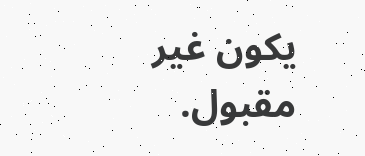يكون غير مقبول.